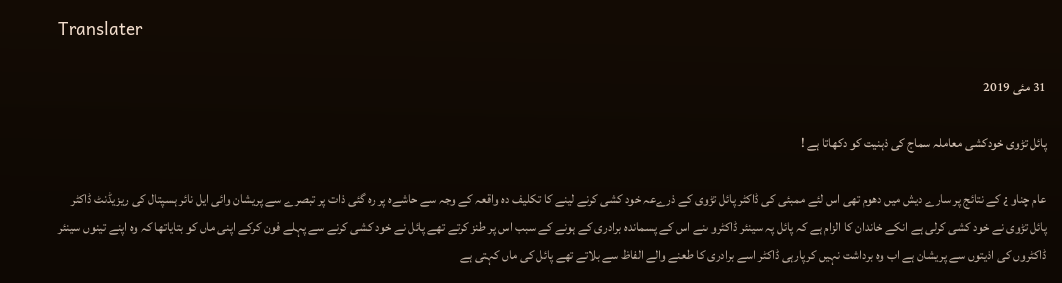Translater

31 مئی 2019

پائل تڑوی خودکشی معاملہ سماج کی ذہنیت کو دکھاتا ہے !

عام چناو ¿ کے نتائج پر سارے دیش میں دھوم تھی اس لئے ممبئی کی ڈاکٹر پائل تڑوی کے ذرےعہ خود کشی کرنے لینے کا تکلیف دہ واقعہ کے وجہ سے حاشےہ پر رہ گئی ذات پر تبصرے سے پریشان وائی ایل نائر ہسپتال کی ریزیڈنٹ ڈاکٹر پائل تڑوی نے خود کشی کرلی ہے انکے خاندان کا الزام ہے کہ پائل پہ سینئر ڈاکٹرو ںنے اس کے پسماندہ برادری کے ہونے کے سبب اس پر طنز کرتے تھے پائل نے خود کشی کرنے سے پہلے فون کرکے اپنی ماں کو بتایاتھا کہ وہ اپنے تینوں سینئر ڈاکٹروں کی اذیتوں سے پریشان ہے اب وہ برداشت نہیں کرپارہی ڈاکٹر اسے برادری کا طعنے والے الفاظ سے بلاتے تھے پائل کی ماں کہتی ہے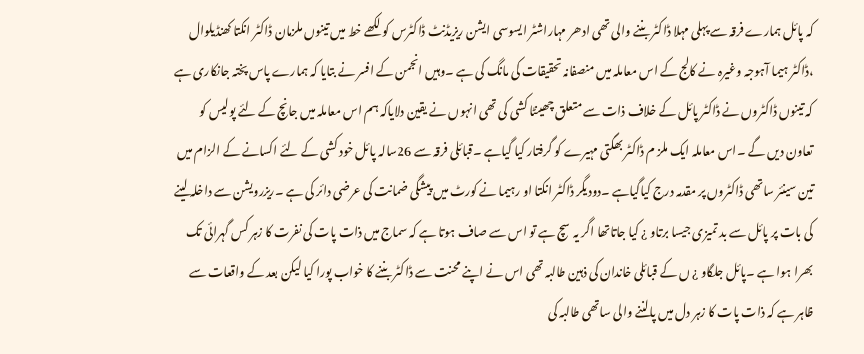کہ پائل ہمارے فرقہ سے پہلی مہلا ڈاکٹر بننے والی تھی ادھر مہاراشٹر ایسوسی ایشن ریزیڈنٹ ڈاکٹرس کو لکھے خط میں تینوں ملزمان ڈاکٹر انکتا کھنڈیلوال ،ڈاکٹر ہیما آہوجہ وغیرہ نے کالج کے اس معاملہ میں منصفانہ تحقیقات کی مانگ کی ہے ۔وہیں انجمن کے افسر نے بتایا کہ ہمارے پاس پختہ جانکاری ہے کہ تینوں ڈاکٹروں نے ڈاکٹر پائل کے خلاف ذات سے متعلق چھینٹا کشی کی تھی انہوں نے یقین دلایاکہ ہم اس معاملہ میں جانچ کے لئے پولیس کو تعاون دیں گے ۔اس معاملہ ایک ملز م ڈاکٹر بھگتی مہیرے کو گرفتار کیا گیاہے ۔قبائلی فرقہ سے 26سالہ پائل خود کشی کے لئے اکسانے کے الزام میں تین سینئر ساتھی ڈاکٹروں پر مقدمہ درج کیاگیاہے ۔دودیگر ڈاکٹر انکتا او رہیما نے کورٹ میں پیشگی ضمانت کی عرضی دائر کی ہے ۔ریزرویشن سے داخلہ لینے کی بات پر پائل سے بد تمیزی جیسا برتاو ¿ کیا جاتاتھا اگر یہ سچ ہے تو اس سے صاف ہوتا ہے کہ سماج میں ذات پات کی نفرت کا زہر کس گہرائی تک بھرا ہوا ہے ۔پائل جلگاو ¿ ں کے قبائلی خاندان کی ذہین طالبہ تھی اس نے اپنے محنت سے ڈاکٹر بننے کا خواب پورا کیا لیکن بعد کے واقعات سے ظاہر ہے کہ ذات پات کا زہر دل میں پالننے والی ساتھی طالبہ کی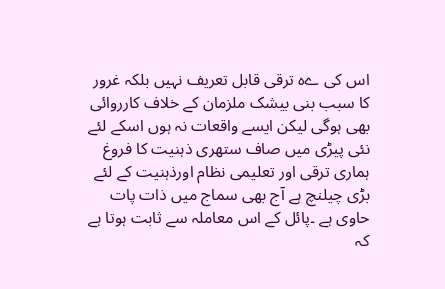اس کی ےہ ترقی قابل تعریف نہیں بلکہ غرور کا سبب بنی بیشک ملزمان کے خلاف کارروائی بھی ہوگی لیکن ایسے واقعات نہ ہوں اسکے لئے نئی پیڑی میں صاف ستھری ذہنیت کا فروغ ہماری ترقی اور تعلیمی نظام اورذہنیت کے لئے بڑی چیلنچ ہے آج بھی سماج میں ذات پات حاوی ہے ۔پائل کے اس معاملہ سے ثابت ہوتا ہے کہ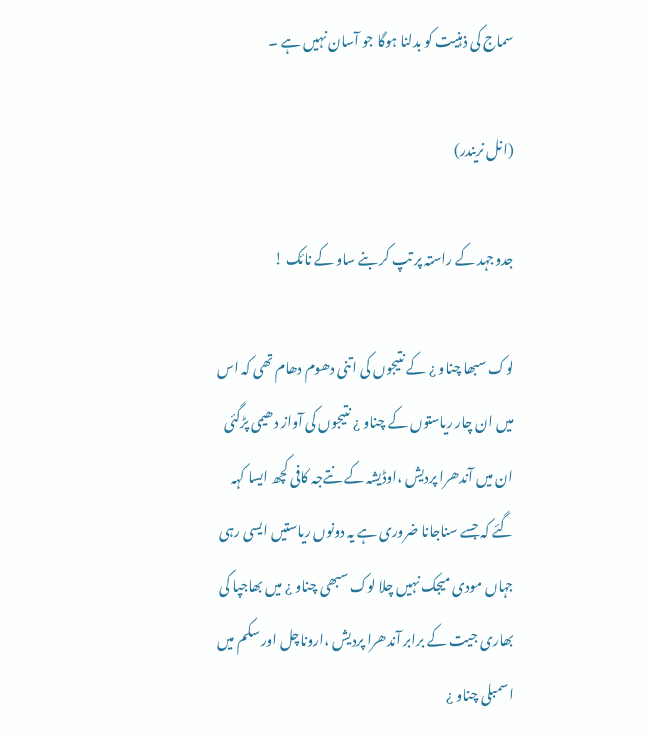سماج کی ذہنیت کو بدلنا ہوگا جو آسان نہیں ہے ۔

(انل نریندر)

جدوجہد کے راستہ پر تپ کر بنے ساو کے نائک !

لوک سبھا چناو ¿ کے نتیجوں کی اتنی دھوم دھام تھی کہ اس میں ان چار ریاستوں کے چناو ¿ نتیجوں کی آواز دھیمی پڑگئی ان میں آندھرا پردیش ،اوڈیشہ کے نتےجہ کافی کچھ ایسا کہہ گئے کہ جسے سناجانا ضروری ہے یہ دونوں ریاستیں ایسی رہی جہاں مودی میجک نہیں چلا لوک سبھی چناو ¿ میں بھاجپا کی بھاری جیت کے برابر آندھرا پردیش ،اروناچل اور سکم میں اسمبلی چناو ¿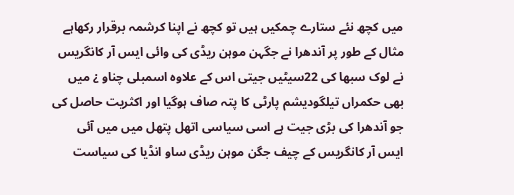میں کچھ نئے ستارے چمکیں ہیں تو کچھ نے اپنا کرشمہ برقرار رکھاہے مثال کے طور پر آندھرا نے جگہن موہن ریڈی کی وائی ایس آر کانگریس نے لوک سبھا کی 22سیٹیں جیتی اس کے علاوہ اسمبلی چناو ¿ میں بھی حکمراں تیلگودیشم پارٹی کا پتہ صاف ہوگیا اور اکثریت حاصل کی جو آندھرا کی بڑی جیت ہے اسی سیاسی اتھل پتھل میں میں آئی ایس آر کانگریس کے چیف جگن موہن ریڈی ساو انڈیا کی سیاست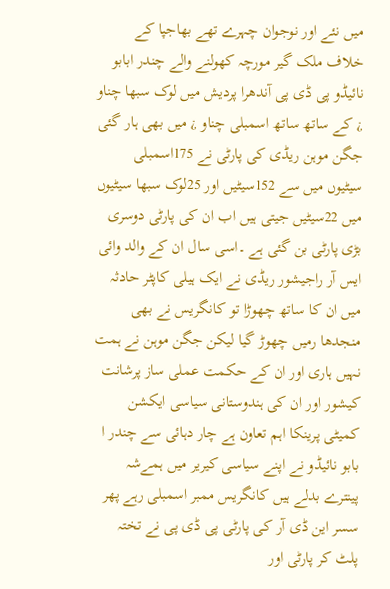میں نئے اور نوجوان چہرے تھے بھاجپا کے خلاف ملک گیر مورچہ کھولنے والے چندر ابابو نائیڈو پی ڈی پی آندھرا پردیش میں لوک سبھا چناو ¿ کے ساتھ ساتھ اسمبلی چناو ¿ میں بھی ہار گئی جگن موہن ریڈی کی پارٹی نے 175اسمبلی سیٹیوں میں سے 152سیٹیں اور 25لوک سبھا سیٹیوں میں 22سیٹیں جیتی ہیں اب ان کی پارٹی دوسری بڑی پارٹی بن گئی ہے ۔اسی سال ان کے والد وائی ایس آر راجیشور ریڈی نے ایک ہیلی کاپٹر حادثہ میں ان کا ساتھ چھوڑا تو کانگریس نے بھی منجدھا رمیں چھوڑ گیا لیکن جگن موہن نے ہمت نہیں ہاری اور ان کے حکمت عملی ساز پرشانت کیشور اور ان کی ہندوستانی سیاسی ایکشن کمیٹی پرینکا اہم تعاون ہے چار دہائی سے چندر ا بابو نائیڈو نے اپنے سیاسی کیریر میں ہمےشہ پینترے بدلے ہیں کانگریس ممبر اسمبلی رہے پھر سسر این ڈی آر کی پارٹی پی ڈی پی نے تختہ پلٹ کر پارٹی اور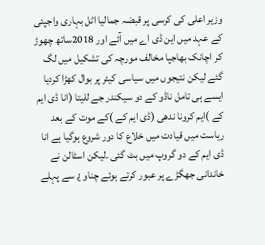وزیر اعلی کی کرسی پر قبضہ جمالیا اٹل بہاری واجپئی کے عہد میں این ڈی اے میں آئے اور 2018ساتھ چھوڑ کر اچانک بھاجپا مخالف مورچہ کی تشکیل میں لگ گئے لیکن نتیجوں میں سیاسی کیئر پر بوال کھڑا کردیا ایسے ہی تامل ناڈو کے دو سیکندر جے للیتا (انا ڈی ایم کے )ایم کرونا ندھی (ڈی ایم کے )کے موت کے بعد ریاست میں قیادت میں خلاع کا دور شروع ہوگیا ہے انا ڈی ایم کے دو گروپ میں بٹ گئی ۔لیکن اسٹالن نے خاندانی جھگڑے پر عبور کرتے ہوئے چناو ¿ سے پہلے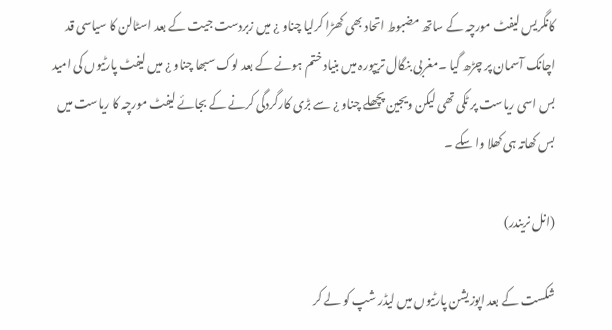کانگریس لیفٹ مورچہ کے ساتھ مضبوط اتحاد بھی کھڑا کرلیا چناو ¿ میں زبردست جیت کے بعد اسٹالن کا سیاسی قد اچانک آسمان پر چڑھ گیا ۔مغربی بنگال تریپورہ میں بنیاد ختم ہونے کے بعد لوک سبھا چناو ¿ میں لیفٹ پارٹیوں کی امید بس اسی ریاست پر ٹکی تھی لیکن ویجین پچھلے چناو ¿ سے بڑی کارگردگی کرنے کے بجائے لیفٹ مورچہ کا ریاست میں بس کھاتہ ہی کھلا وا سکے ۔

(انل نریندر)

شکست کے بعد اپوزیشن پارٹیوں میں لیڈر شپ کو لے کر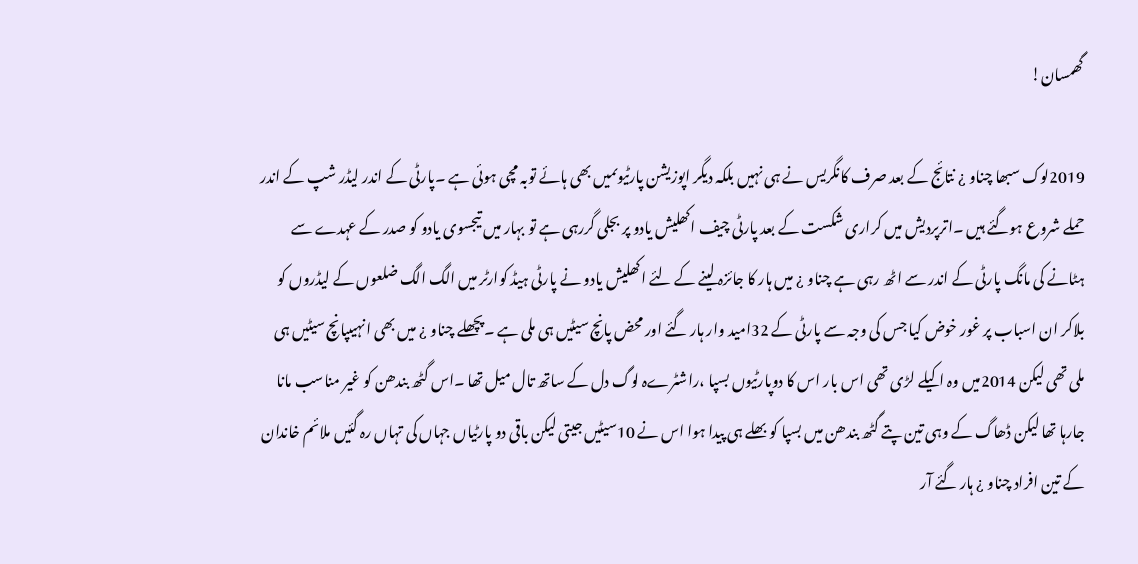گھمسان!

2019لوک سبھا چناو ¿ نتائج کے بعد صرف کانگریس نے ہی نہیں بلکہ دیگر اپوزیشن پارٹیوںمیں بھی ہائے توبہ مچی ہوئی ہے ۔پارٹی کے اندر لیڈر شپ کے اندر حملے شروع ہوگئے ہیں ۔اترپردیش میں کراری شکست کے بعد پارٹی چیف اکھلیش یادو پر بجلی گررہی ہے تو بہار میں تیجسوی یادو کو صدر کے عہدے سے ہٹانے کی مانگ پارٹی کے اندر سے اٹھ رہی ہے چناو ¿ میں ہار کا جائزہ لینے کے لئے اکھلیش یادو نے پارٹی ہیڈ کوارٹر میں الگ الگ ضلعوں کے لیڈروں کو بلاکر ان اسباب پر غور خوض کیا جس کی وجہ سے پارٹی کے 32امید وار ہار گئے اور محض پانچ سیٹیں ہی ملی ہے ۔پچھلے چناو ¿ میں بھی انہیںپانچ سیٹیں ہی ملی تھی لیکن 2014میں وہ اکیلے لڑی تھی اس بار اس کا دوپارٹیوں بسپا ،راشٹرےہ لوگ دل کے ساتھ تال میل تھا ۔اس گٹھ بندھن کو غیر مناسب مانا جارہا تھا لیکن ڈھاگ کے وہی تین پتے گٹھ بندھن میں بسپا کو بھلے ہی پیدا ہوا اس نے 10سیٹیں جیتی لیکن باقی دو پارٹیاں جہاں کی تہاں رہ گئیں ملائم خاندان کے تین افراد چناو ¿ ہار گئے آر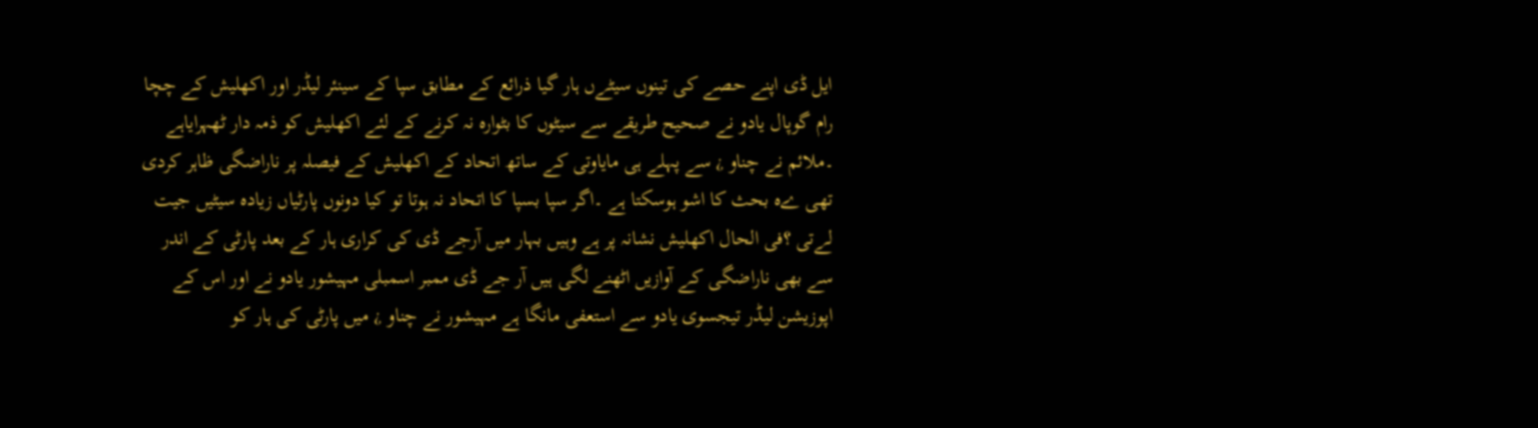ایل ڈی اپنے حصے کی تینوں سیٹےں ہار گیا ذرائع کے مطابق سپا کے سینئر لیڈر اور اکھلیش کے چچا رام گوپال یادو نے صحیح طریقے سے سیٹوں کا بٹوارہ نہ کرنے کے لئے اکھلیش کو ذمہ دار ٹھہرایاہے ۔ملائم نے چناو ¿ سے پہلے ہی مایاوتی کے ساتھ اتحاد کے اکھلیش کے فیصلہ پر ناراضگی ظاہر کردی تھی ےہ بحث کا اشو ہوسکتا ہے ۔اگر سپا بسپا کا اتحاد نہ ہوتا تو کیا دونوں پارٹیاں زیادہ سیٹیں جیت لےتی ؟فی الحال اکھلیش نشانہ پر ہے وہیں بہار میں آرجے ڈی کی کراری ہار کے بعد پارٹی کے اندر سے بھی ناراضگی کے آوازیں اٹھنے لگی ہیں آر جے ڈی ممبر اسمبلی مہیشور یادو نے اور اس کے اپوزیشن لیڈر تیجسوی یادو سے استعفی مانگا ہے مہیشور نے چناو ¿ میں پارٹی کی ہار کو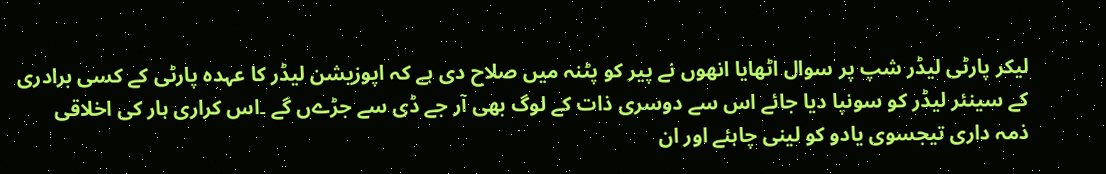لیکر پارٹی لیڈر شپ پر سوال اٹھایا انھوں نے پیر کو پٹنہ میں صلاح دی ہے کہ اپوزیشن لیڈر کا عہدہ پارٹی کے کسی برادری کے سینئر لیڈر کو سونپا دیا جائے اس سے دوسری ذات کے لوگ بھی آر جے ڈی سے جڑےں گے ۔اس کراری ہار کی اخلاقی ذمہ داری تیجسوی یادو کو لینی چاہئے اور ان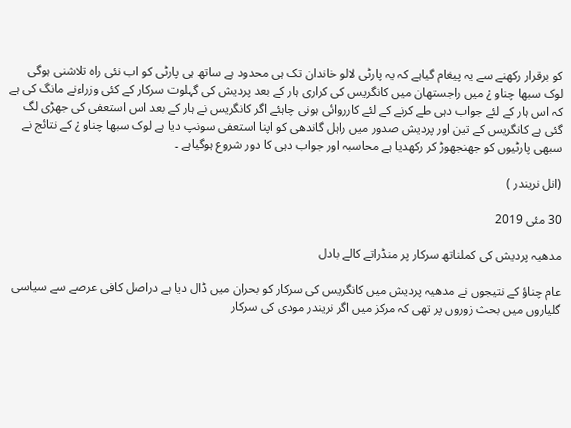کو برقرار رکھنے سے یہ پیغام گیاہے کہ یہ پارٹی لالو خاندان تک ہی محدود ہے ساتھ ہی پارٹی کو اب نئی راہ تلاشنی ہوگی لوک سبھا چناو ¿ میں راجستھان میں کانگریس کی کراری ہار کے بعد پردیش کی گہلوت سرکار کے کئی وزراءنے مانگ کی ہے کہ اس ہار کے لئے جواب دہی طے کرنے کے لئے کارروائی ہونی چاہئے اگر کانگریس نے ہار کے بعد اس استعفی کی جھڑی لگ گئی ہے کانگریس کے تین اور پردیش صدور میں راہل گاندھی کو اپنا استعفی سونپ دیا ہے لوک سبھا چناو ¿ کے نتائج نے سبھی پارٹیوں کو جھنجھوڑ کر رکھدیا ہے محاسبہ اور جواب دہی کا دور شروع ہوگیاہے ۔

(انل نریندر )

30 مئی 2019

مدھیہ پردیش کی کملناتھ سرکار پر منڈراتے کالے بادل

عام چناؤ کے نتیجوں نے مدھیہ پردیش میں کانگریس کی سرکار کو بحران میں ڈال دیا ہے دراصل کافی عرصے سے سیاسی گلیاروں میں بحث زوروں پر تھی کہ مرکز میں اگر نریندر مودی کی سرکار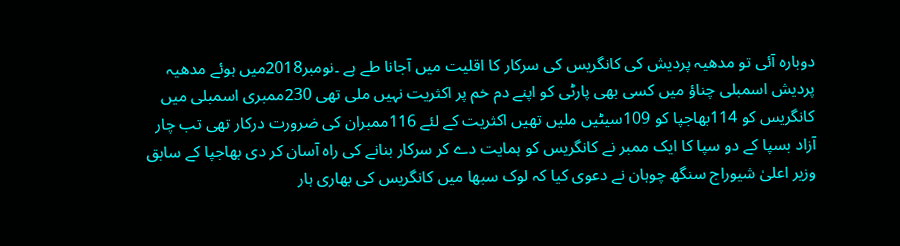دوبارہ آئی تو مدھیہ پردیش کی کانگریس کی سرکار کا اقلیت میں آجانا طے ہے ۔نومبر2018میں ہوئے مدھیہ پردیش اسمبلی چناؤ میں کسی بھی پارٹی کو اپنے دم خم پر اکثریت نہیں ملی تھی 230ممبری اسمبلی میں کانگریس کو 114بھاجپا کو 109سیٹیں ملیں تھیں اکثریت کے لئے 116ممبران کی ضرورت درکار تھی تب چار آزاد بسپا کے دو سپا کا ایک ممبر نے کانگریس کو ہمایت دے کر سرکار بنانے کی راہ آسان کر دی بھاجپا کے سابق وزیر اعلیٰ شیوراج سنگھ چوہان نے دعوی کیا کہ لوک سبھا میں کانگریس کی بھاری ہار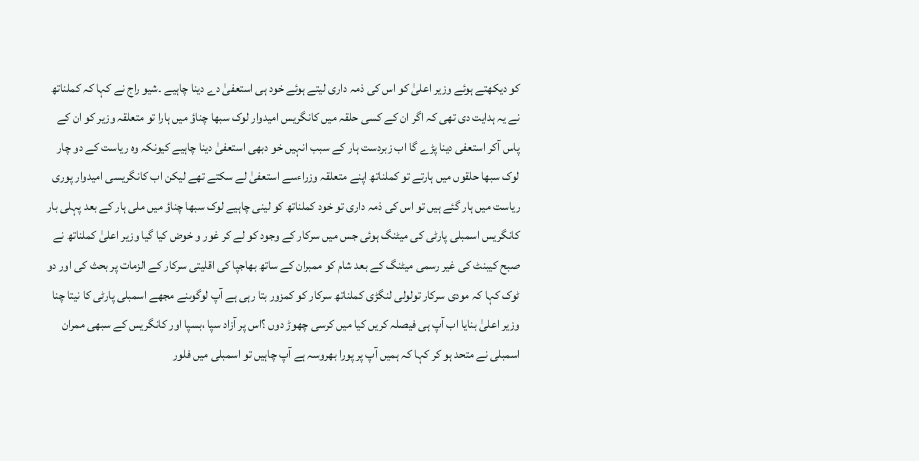کو دیکھتے ہوئے وزیر اعلیٰ کو اس کی ذمہ داری لیتے ہوئے خود ہی استعفیٰ دے دینا چاہیے ۔شیو راج نے کہا کہ کملناتھ نے یہ ہدایت دی تھی کہ اگر ان کے کسی حلقہ میں کانگریس امیدوار لوک سبھا چناؤ میں ہارا تو متعلقہ وزیر کو ان کے پاس آکر استعفی دینا پڑے گا اب زبردست ہار کے سبب انہیں خو دبھی استعفیٰ دینا چاہیے کیونکہ وہ ریاست کے دو چار لوک سبھا حلقوں میں ہارتے تو کملناتھ اپنے متعلقہ وزراءسے استعفیٰ لے سکتے تھے لیکن اب کانگریسی امیدوار پوری ریاست میں ہار گئے ہیں تو اس کی ذمہ داری تو خود کملناتھ کو لینی چاہیے لوک سبھا چناؤ میں ملی ہار کے بعد پہلی بار کانگریس اسمبلی پارٹی کی میٹنگ ہوئی جس میں سرکار کے وجود کو لے کر غور و خوض کیا گیا وزیر اعلیٰ کملناتھ نے صبح کیبنٹ کی غیر رسمی میٹنگ کے بعد شام کو ممبران کے ساتھ بھاجپا کی اقلیتی سرکار کے الزمات پر بحث کی اور دو ٹوک کہا کہ مودی سرکار تولولی لنگڑی کملناتھ سرکار کو کمزور بتا رہی ہے آپ لوگوںنے مجھے اسمبلی پارٹی کا نیتا چنا وزیر اعلیٰ بنایا اب آپ ہی فیصلہ کریں کیا میں کرسی چھوڑ دوں ؟اس پر آزاد سپا ،بسپا اور کانگریس کے سبھی ممران اسمبلی نے متحد ہو کر کہا کہ ہمیں آپ پر پورا بھروسہ ہے آپ چاہیں تو اسمبلی میں فلور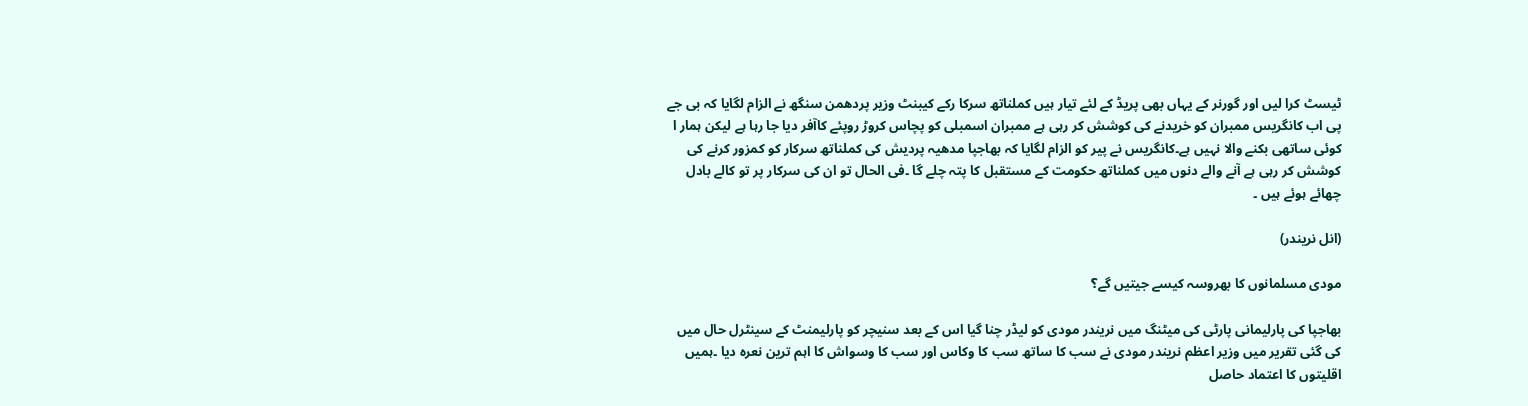ٹیسٹ کرا لیں اور گورنر کے یہاں بھی پریڈ کے لئے تیار ہیں کملناتھ سرکا رکے کیبنٹ وزیر پردھمن سنگھ نے الزام لگایا کہ بی جے پی اب کانگریس ممبران کو خریدنے کی کوشش کر رہی ہے ممبران اسمبلی کو پچاس کروڑ روپئے کاآفر دیا جا رہا ہے لیکن ہمار ا کوئی ساتھی بکنے والا نہیں ہے۔کانگریس نے پیر کو الزام لگایا کہ بھاجپا مدھیہ پردیش کی کملناتھ سرکار کو کمزور کرنے کی کوشش کر رہی ہے آنے والے دنوں میں کملناتھ حکومت کے مستقبل کا پتہ چلے گا ۔فی الحال تو ان کی سرکار پر تو کالے بادل چھائے ہوئے ہیں ۔

(انل نریندر)

مودی مسلمانوں کا بھروسہ کیسے جیتیں گے؟

بھاجپا کی پارلیمانی پارٹی کی میٹنگ میں نریندر مودی کو لیڈر چنا گیا اس کے بعد سنیچر کو پارلیمنٹ کے سینٹرل حال میں کی گئی تقریر میں وزیر اعظم نریندر مودی نے سب کا ساتھ سب کا وکاس اور سب کا وسواش کا اہم ترین نعرہ دیا ۔ہمیں اقلیتوں کا اعتماد حاصل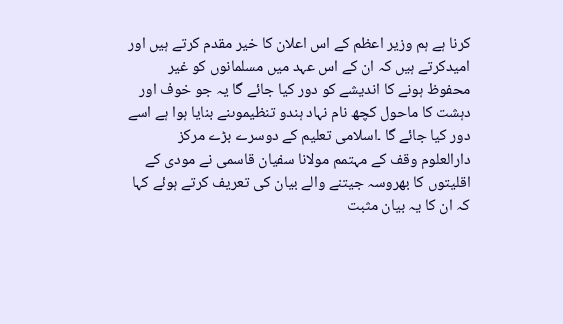کرنا ہے ہم وزیر اعظم کے اس اعلان کا خیر مقدم کرتے ہیں اور امیدکرتے ہیں کہ ان کے اس عہد میں مسلمانوں کو غیر محفوظ ہونے کا اندیشے کو دور کیا جائے گا یہ جو خوف اور دہشت کا ماحول کچھ نام نہاد ہندو تنظیموںنے بنایا ہوا ہے اسے دور کیا جائے گا ۔اسلامی تعلیم کے دوسرے بڑے مرکز دارالعلوم وقف کے مہتمم مولانا سفیان قاسمی نے مودی کے اقلیتوں کا بھروسہ جیتنے والے بیان کی تعریف کرتے ہوئے کہا کہ ان کا یہ بیان مثبت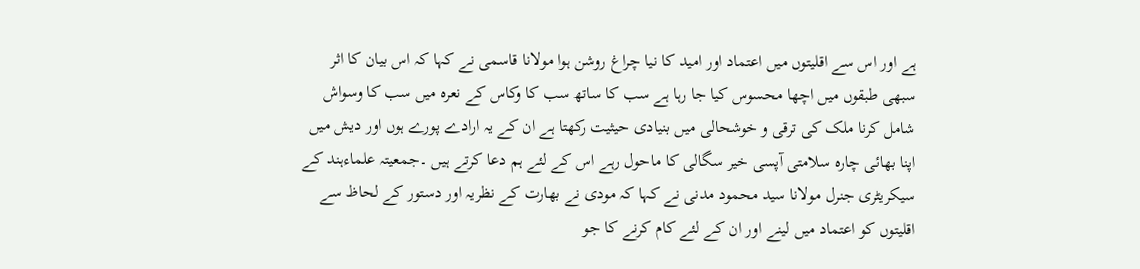ہے اور اس سے اقلیتوں میں اعتماد اور امید کا نیا چراغ روشن ہوا مولانا قاسمی نے کہا کہ اس بیان کا اثر سبھی طبقوں میں اچھا محسوس کیا جا رہا ہے سب کا ساتھ سب کا وکاس کے نعرہ میں سب کا وسواش شامل کرنا ملک کی ترقی و خوشحالی میں بنیادی حیثیت رکھتا ہے ان کے یہ ارادے پورے ہوں اور دیش میں اپنا بھائی چارہ سلامتی آپسی خیر سگالی کا ماحول رہے اس کے لئے ہم دعا کرتے ہیں ۔جمعیتہ علماءہند کے سیکریٹری جنرل مولانا سید محمود مدنی نے کہا کہ مودی نے بھارت کے نظریہ اور دستور کے لحاظ سے اقلیتوں کو اعتماد میں لینے اور ان کے لئے کام کرنے کا جو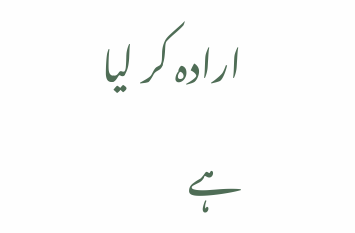ارادہ کر لیا ہے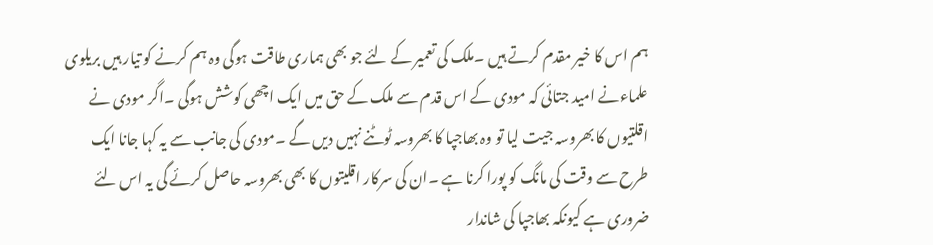ہم اس کا خیر مقدم کرتے ہیں ۔ملک کی تعمیر کے لئے جو بھی ہماری طاقت ہوگی وہ ہم کرنے کو تیار ہیں بریلوی علماءنے امید جتائی کہ مودی کے اس قدم سے ملک کے حق میں ایک اچھی کوشش ہوگی ۔اگر مودی نے اقلتیوں کا بھروسہ جیت لیا تو وہ بھاجپا کا بھروسہ ٹوٹنے نہیں دیں گے ۔مودی کی جانب سے یہ کہا جانا ایک طرح سے وقت کی مانگ کو پورا کرنا ہے ۔ان کی سرکار اقلیتوں کا بھی بھروسہ حاصل کرئے گی یہ اس لئے ضروری ہے کیونکہ بھاجپا کی شاندار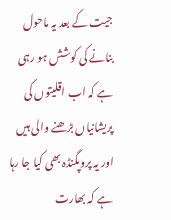جیت کے بعد یہ ماحول بنانے کی کوشش ہو رہی ہے کہ اب اقلیتوں کی پریشانیاں بڑھنے والی ہیں اور یہ پروپگنڈہ بھی کیا جا رہا ہے کہ بھارت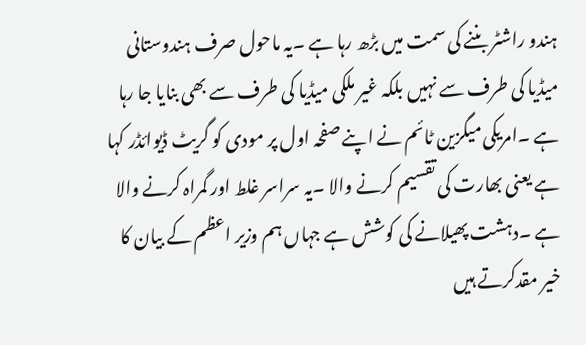ہندو راشٹر بننے کی سمت میں بڑھ رہا ہے ۔یہ ماحول صرف ہندوستانی میڈیا کی طرف سے نہیں بلکہ غیر ملکی میڈیا کی طرف سے بھی بنایا جا رہا ہے ۔امریکی میگزین ٹائم نے اپنے صفحہ اول پر مودی کو گریٹ ڈیوائڈر کہا ہے یعنی بھارت کی تقسیم کرنے والا ۔یہ سراسر غلط اور گمراہ کرنے والا ہے ۔دہشت پھیلانے کی کوشش ہے جہاں ہم وزیر اعظم کے بیان کا خیر مقدکرتے ہیں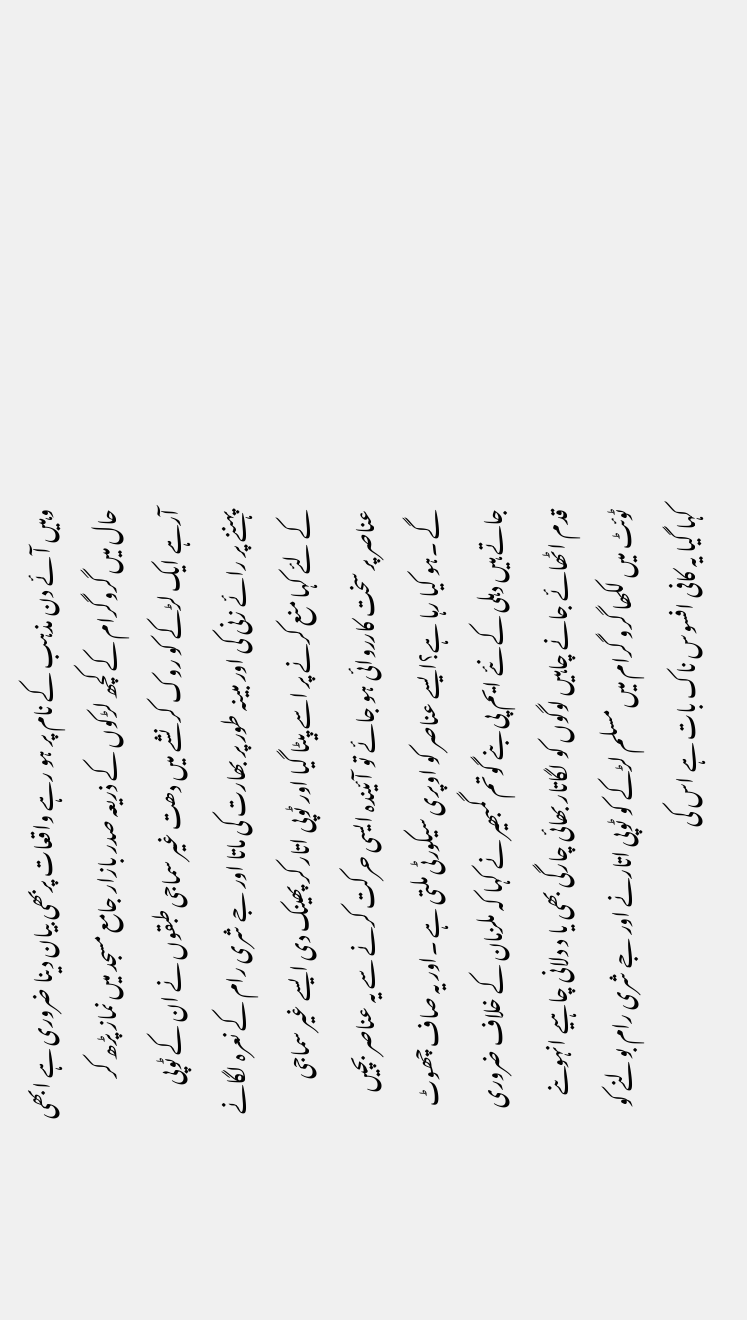وہیں آئے دن مذہب کے نام پر ہو رہے واقعات پربھی بیان دینا ضروری ہے ابھی حال میں گروگرام کے کچھ لڑکوں کے ذریعہ صدر بازار جامع مسجد میں نماز پڑھ کر آرہے ایک لڑکے کو روک کر نشے میں دھت غیر سماجی طبقوں نے ان کے ٹوپی پہننے پر رائے زنی کی اور مبینہ طور پر بھارت کی ماتا اور جے شری رام کے نعرہ لگانے کے لئے کہا منع کرنے پر اسے پیٹا گیا اور ٹوپی اتار کر پھینک دی ایسے غیر سماجی عناصر پر سخت کارروائی ہو جائے تو آئیندہ ایسی حرکت کرنے سے یہ عناصر بچیں گے ۔ہو کیا رہا ہے؟ایسے عناصر کو اوپری سیکورٹی ملتی ہے ۔اور یہ صاف چھوٹ جاتے ہیں دہلی کے نئے ایم پی بنے گوتم گمبھیر نے کہا کہ ملزمان کے خلاف ضروری قدم اٹھائے جانے چاہیں لوگوں کو لگاتار بھائی چارگی بھی یا د دلانی چاہیے انہوںنے ٹوئٹ میں لکھا گرو گرام میں مسلم لڑکے کو ٹوپی اتارنے اور جے شری رام بولنے کو کہا گیا یہ کافی افسوس ناک بات ہے اس کی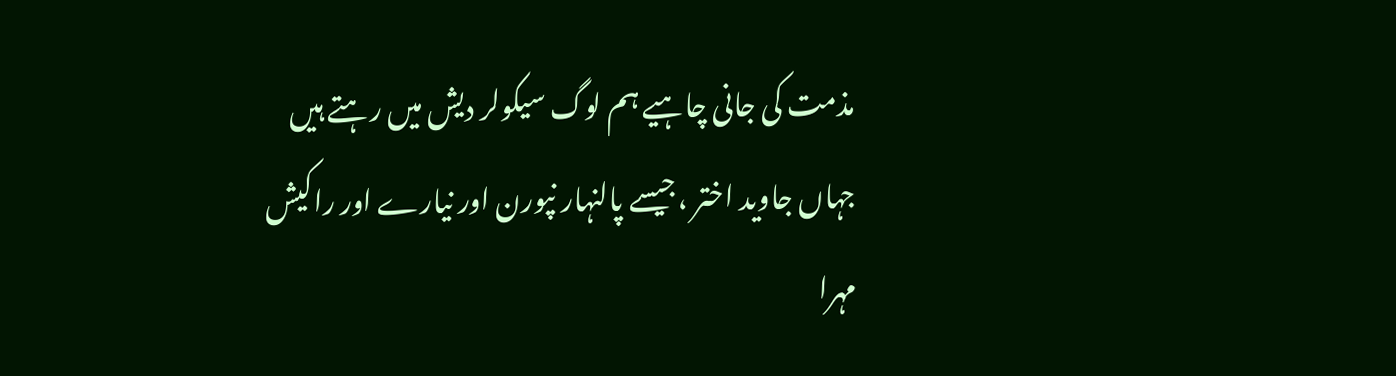مذمت کی جانی چاہیے ہم لوگ سیکولر دیش میں رہتے ہیں جہاں جاوید اختر ،جیسے پالنہار نپورن اور نیارے اور راکیش مہرا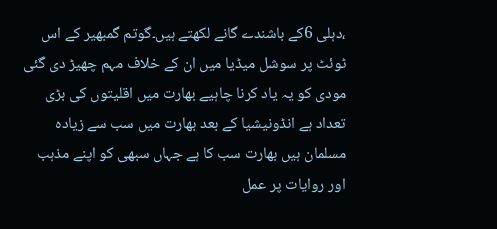،دہلی 6کے باشندے گانے لکھتے ہیں۔گوتم گمبھیر کے اس ٹوئٹ پر سوشل میڈیا میں ان کے خلاف مہم چھیڑ دی گئی مودی کو یہ یاد کرنا چاہیے بھارت میں اقلیتوں کی بڑی تعداد ہے انڈونیشیا کے بعد بھارت میں سب سے زیادہ مسلمان ہیں بھارت سب کا ہے جہاں سبھی کو اپنے مذہب اور روایات پر عمل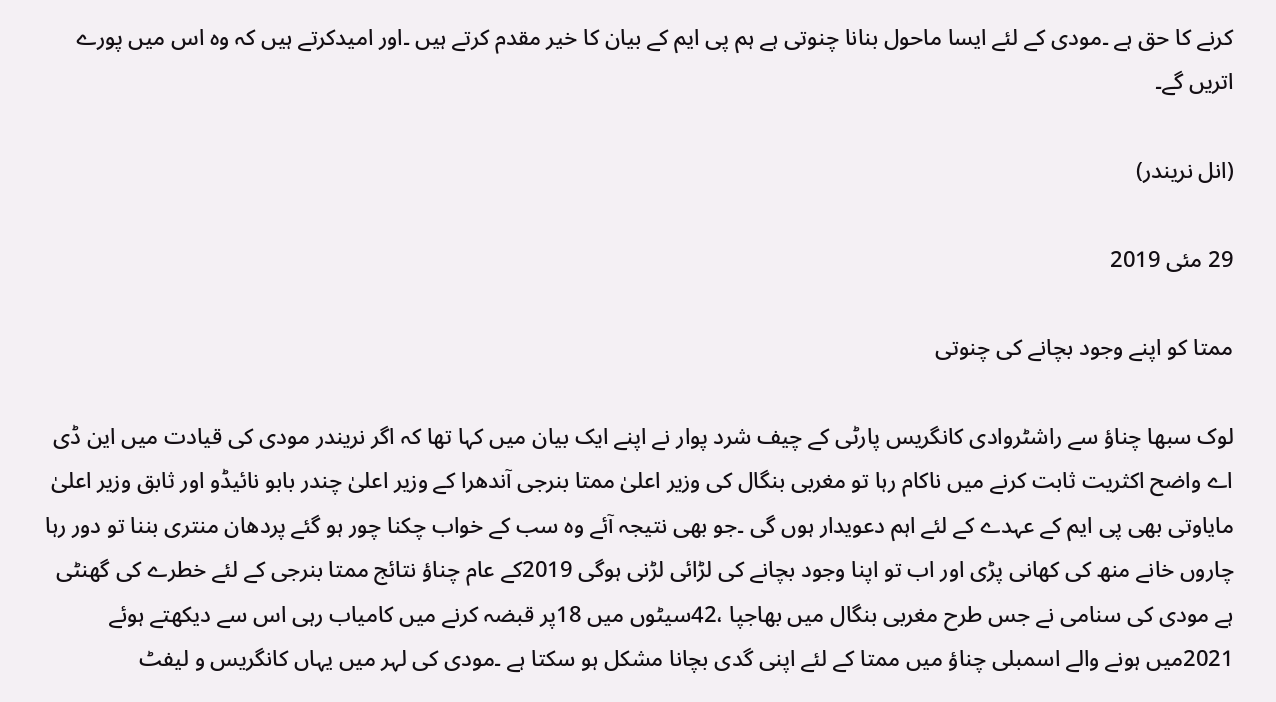کرنے کا حق ہے ۔مودی کے لئے ایسا ماحول بنانا چنوتی ہے ہم پی ایم کے بیان کا خیر مقدم کرتے ہیں ۔اور امیدکرتے ہیں کہ وہ اس میں پورے اتریں گے۔

(انل نریندر)

29 مئی 2019

ممتا کو اپنے وجود بچانے کی چنوتی

لوک سبھا چناؤ سے راشٹروادی کانگریس پارٹی کے چیف شرد پوار نے اپنے ایک بیان میں کہا تھا کہ اگر نریندر مودی کی قیادت میں این ڈی اے واضح اکثریت ثابت کرنے میں ناکام رہا تو مغربی بنگال کی وزیر اعلیٰ ممتا بنرجی آندھرا کے وزیر اعلیٰ چندر بابو نائیڈو اور ثابق وزیر اعلیٰ مایاوتی بھی پی ایم کے عہدے کے لئے اہم دعویدار ہوں گی ۔جو بھی نتیجہ آئے وہ سب کے خواب چکنا چور ہو گئے پردھان منتری بننا تو دور رہا چاروں خانے منھ کی کھانی پڑی اور اب تو اپنا وجود بچانے کی لڑائی لڑنی ہوگی 2019کے عام چناؤ نتائج ممتا بنرجی کے لئے خطرے کی گھنٹی ہے مودی کی سنامی نے جس طرح مغربی بنگال میں بھاجپا ،42سیٹوں میں 18پر قبضہ کرنے میں کامیاب رہی اس سے دیکھتے ہوئے 2021میں ہونے والے اسمبلی چناؤ میں ممتا کے لئے اپنی گدی بچانا مشکل ہو سکتا ہے ۔مودی کی لہر میں یہاں کانگریس و لیفٹ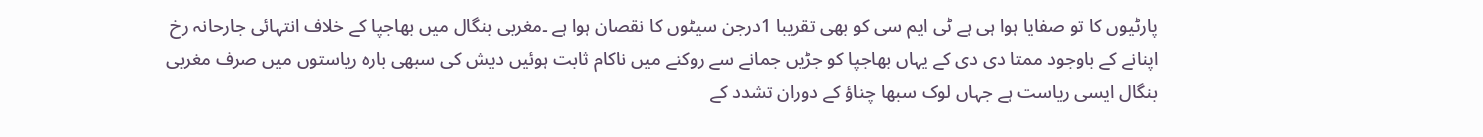پارٹیوں کا تو صفایا ہوا ہی ہے ٹی ایم سی کو بھی تقریبا 1درجن سیٹوں کا نقصان ہوا ہے ۔مغربی بنگال میں بھاجپا کے خلاف انتہائی جارحانہ رخ اپنانے کے باوجود ممتا دی دی کے یہاں بھاجپا کو جڑیں جمانے سے روکنے میں ناکام ثابت ہوئیں دیش کی سبھی بارہ ریاستوں میں صرف مغربی بنگال ایسی ریاست ہے جہاں لوک سبھا چناؤ کے دوران تشدد کے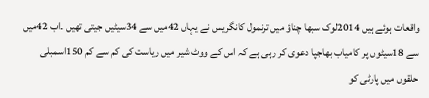واقعات ہوئے ہیں 2014لوک سبھا چناؤ میں ترنمول کانگریس نے یہاں 42میں سے 34سیٹیں جیتی تھیں ۔اب 42میں سے 18سیٹوں پر کامیاب بھاجپا دعوی کر رہی ہے کہ اس کے ووٹ شیر میں ریاست کی کم سے کم 150اسمبلی حلقوں میں پارٹی کو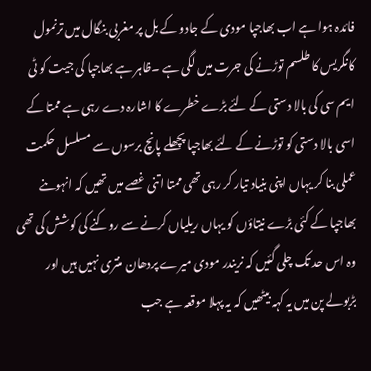فائدہ ہوا ہے اب بھاجپا مودی کے جادو کے بل پر مغربی بنگال میں ترنمول کانگریس کا طلسم توڑنے کی جرت میں لگی ہے ۔ظاہر ہے بھاجپا کی جیت کو ٹی ایم سی کی بالا دستی کے لئے بڑے خطرے کا اشارہ دے رہی ہے ممتا کے اسی بالا دستی کو توڑنے کے لئے بھاجپا پچھلے پانچ برسوں سے مسلسل حکمت عملی بنا کر یہاں اپنی بنیاد تیار کر رہی تھی ممتا اتنی غصے میں تھیں کہ انہوںنے بھاجپا کے کئی بڑے نیتاؤں کو یہاں ریلیاں کرنے سے روکنے کی کوشش کی تھی وہ اس حد تک چلی گئیں کہ نریندر مودی میرے پردھان منتری نہیں ہیں اور بڑبولے پن میں یہ کہہ بیٹھیں کہ یہ پہلا موقعہ ہے جب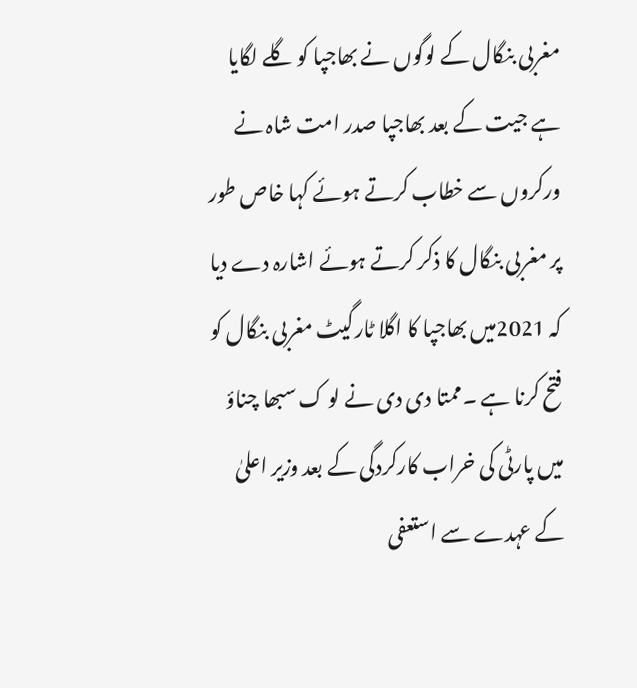مغربی بنگال کے لوگوں نے بھاجپا کو گلے لگایا ہے جیت کے بعد بھاجپا صدر امت شاہ نے ورکروں سے خطاب کرتے ہوئے کہا خاص طور پر مغربی بنگال کا ذکر کرتے ہوئے اشارہ دے دیا کہ 2021میں بھاجپا کا اگلا ٹارگیٹ مغربی بنگال کو فتح کرنا ہے ۔ممتا دی دی نے لو ک سبھا چناؤ میں پارٹی کی خراب کارکردگی کے بعد وزیر اعلیٰ کے عہدے سے استعفی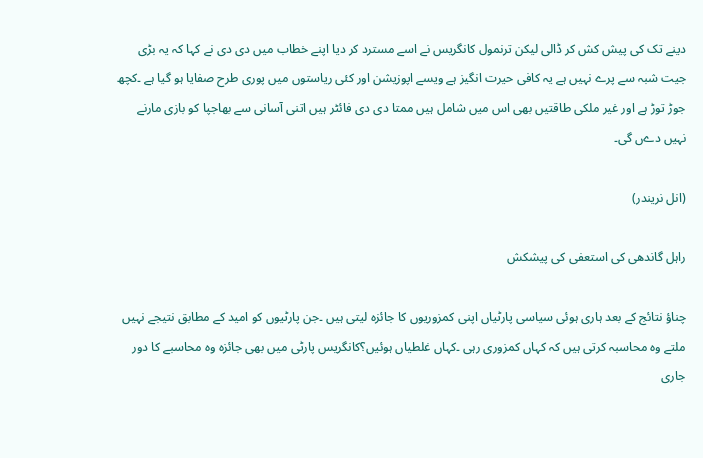دینے تک کی پیش کش کر ڈالی لیکن ترنمول کانگریس نے اسے مسترد کر دیا اپنے خطاب میں دی دی نے کہا کہ یہ بڑی جیت شبہ سے پرے نہیں ہے یہ کافی حیرت انگیز ہے ویسے اپوزیشن اور کئی ریاستوں میں پوری طرح صفایا ہو گیا ہے ۔کچھ جوڑ توڑ ہے اور غیر ملکی طاقتیں بھی اس میں شامل ہیں ممتا دی دی فائٹر ہیں اتنی آسانی سے بھاجپا کو بازی مارنے نہیں دےں گی۔

(انل نریندر)

راہل گاندھی کی استعفی کی پیشکش

چناؤ نتائج کے بعد ہاری ہوئی سیاسی پارٹیاں اپنی کمزوریوں کا جائزہ لیتی ہیں ۔جن پارٹیوں کو امید کے مطابق نتیجے نہیں ملتے وہ محاسبہ کرتی ہیں کہ کہاں کمزوری رہی ۔کہاں غلطیاں ہوئیں؟کانگریس پارٹی میں بھی جائزہ وہ محاسبے کا دور جاری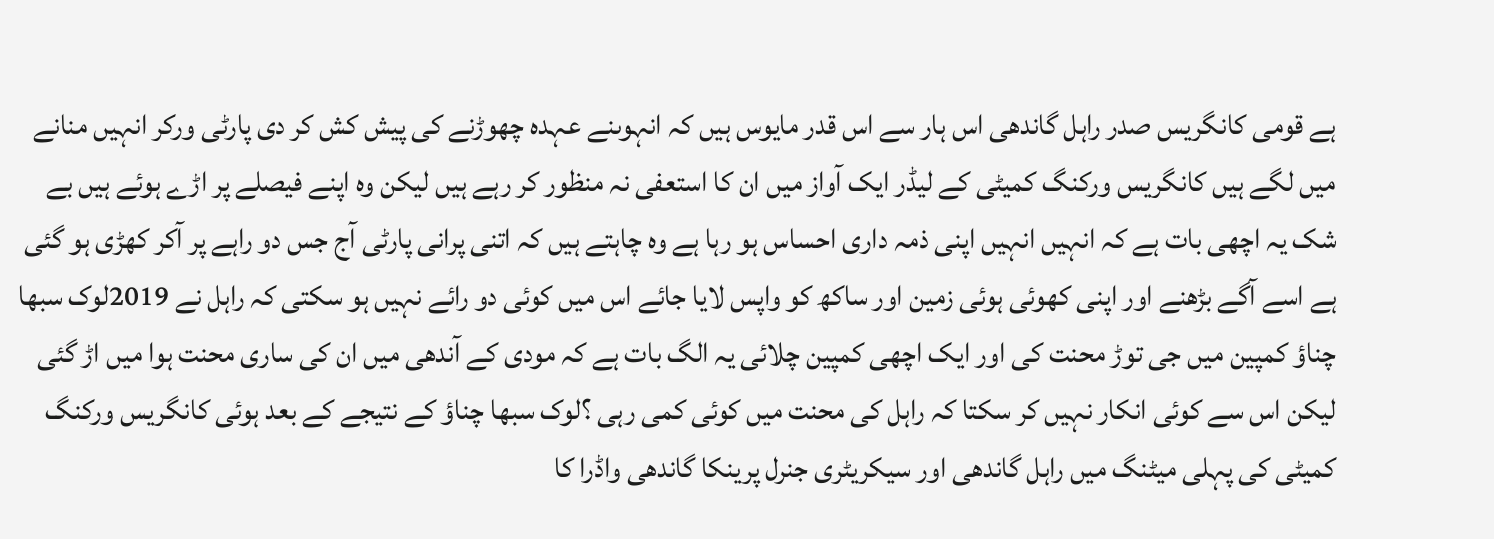ہے قومی کانگریس صدر راہل گاندھی اس ہار سے اس قدر مایوس ہیں کہ انہوںنے عہدہ چھوڑنے کی پیش کش کر دی پارٹی ورکر انہیں منانے میں لگے ہیں کانگریس ورکنگ کمیٹی کے لیڈر ایک آواز میں ان کا استعفی نہ منظور کر رہے ہیں لیکن وہ اپنے فیصلے پر اڑے ہوئے ہیں بے شک یہ اچھی بات ہے کہ انہیں انہیں اپنی ذمہ داری احساس ہو رہا ہے وہ چاہتے ہیں کہ اتنی پرانی پارٹی آج جس دو راہے پر آکر کھڑی ہو گئی ہے اسے آگے بڑھنے اور اپنی کھوئی ہوئی زمین اور ساکھ کو واپس لایا جائے اس میں کوئی دو رائے نہیں ہو سکتی کہ راہل نے 2019لوک سبھا چناؤ کمپین میں جی توڑ محنت کی اور ایک اچھی کمپین چلائی یہ الگ بات ہے کہ مودی کے آندھی میں ان کی ساری محنت ہوا میں اڑ گئی لیکن اس سے کوئی انکار نہیں کر سکتا کہ راہل کی محنت میں کوئی کمی رہی ؟لوک سبھا چناؤ کے نتیجے کے بعد ہوئی کانگریس ورکنگ کمیٹی کی پہلی میٹنگ میں راہل گاندھی اور سیکریٹری جنرل پرینکا گاندھی واڈرا کا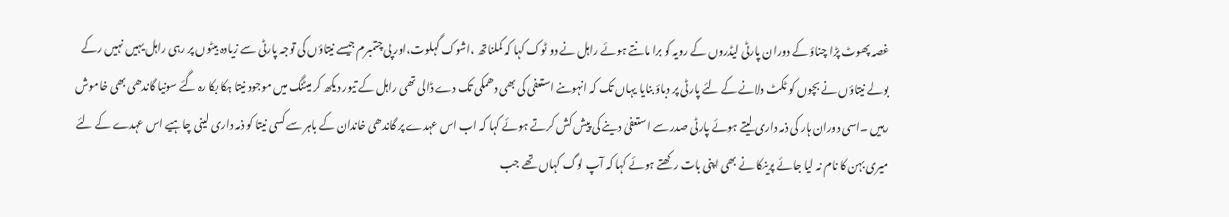غصہ پھوٹ پڑا چناؤ کے دوران پارٹی لیڈروں کے رویہ کو برا مانتے ہوئے راہل نے دو ٹوک کہا کہ کملناتھ ،اشوک گہلوت،اور پی چتمبرم جیسے نیتاؤں کی توجہ پارٹی سے زیادہ بیٹوں پر رہی راہل یہیں نہیں رکے بولے نیتاؤں نے بچوں کو ٹکٹ دلانے کے لئے پارٹی پر دباؤ بنایا یہاں تک کہ انہوںنے استعفی کی بھی دھمکی تک دے ڈالی تھی راہل کے تیور دیکھ کر میٹنگ میں موجود نیتا ہکا بکا رہ گئے سونیا گاندھی بھی خاموش رہیں ۔اسی دوران ہار کی ذمہ داری لیتے ہوئے پارٹی صدر سے استعفیٰ دینے کی پیش کش کرتے ہوئے کہا کہ اب اس عہدے پر گاندھی خاندان کے باہر سے کسی نیتا کو ذمہ داری لینی چاہیے اس عہدے کے لئے میری بہن کا نام نہ لیا جائے پرینکا نے بھی اپنی بات رکھتے ہوئے کہا کہ آپ لوگ کہاں تھے جب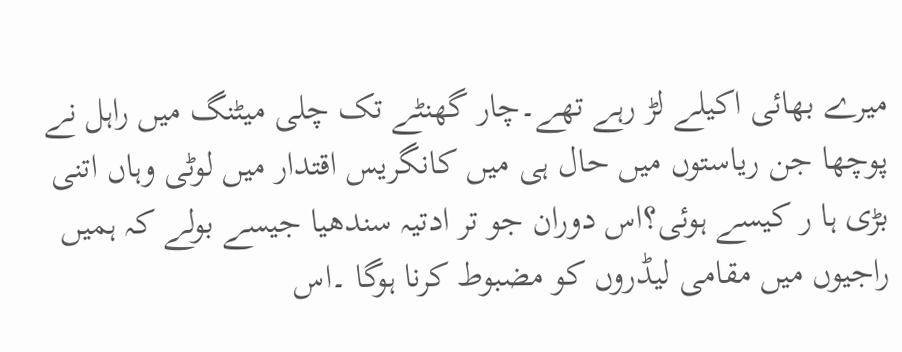میرے بھائی اکیلے لڑ رہے تھے۔چار گھنٹے تک چلی میٹنگ میں راہل نے پوچھا جن ریاستوں میں حال ہی میں کانگریس اقتدار میں لوٹی وہاں اتنی بڑی ہا ر کیسے ہوئی؟اس دوران جو تر ادتیہ سندھیا جیسے بولے کہ ہمیں راجیوں میں مقامی لیڈروں کو مضبوط کرنا ہوگا ۔اس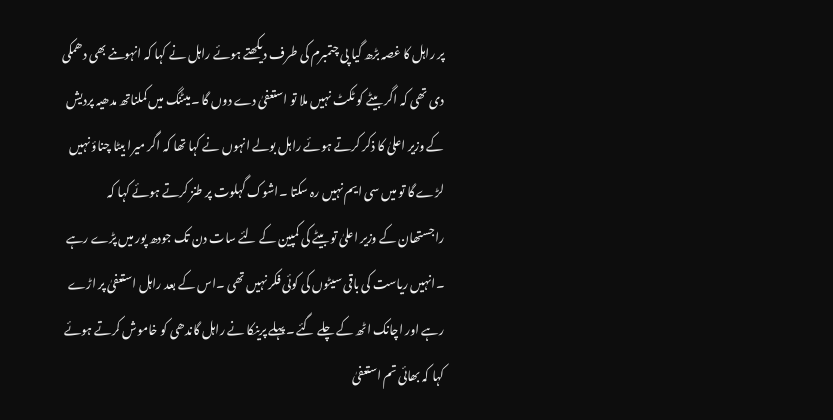پر راہل کا غصہ بڑھ گیا پی چتمبرم کی طرف دیکھتے ہوئے راہل نے کہا کہ انہوںنے بھی دھمکی دی تھی کہ اگر بیٹے کو ٹکٹ نہیں ملا تو استعفیٰ دے دوں گا ۔میٹنگ میں کملناتھ مدھیہ پردیش کے وزیر اعلیٰ کا ذکر کرتے ہوئے راہل بولے انہوں نے کہا تھا کہ اگر میرا بیٹا چناؤ نہیں لڑے گا تو میں سی ایم نہیں رہ سکتا ۔اشوک گہلوت پر طنز کرتے ہوئے کہا کہ راجستھان کے وزیر اعلیٰ تو بیٹے کی کمپین کے لئے سات دن تک جودھ پور میں پڑے رہے ۔انہیں ریاست کی باقی سیٹوں کی کوئی فکر نہیں تھی ۔اس کے بعد راہل استعفیٰ پر اڑے رہے اور اچانک اٹھ کے چلے گئے ۔پہلے پرینکا نے راہل گاندھی کو خاموش کرتے ہوئے کہا کہ بھائی تم استعفیٰ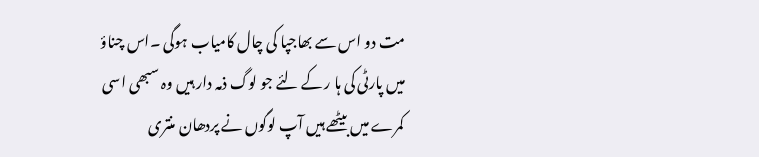مت دو اس سے بھاجپا کی چال کامیاب ہوگی ۔اس چناؤ میں پارٹی کی ہا ر کے لئے جو لوگ ذمہ دار ہیں وہ سبھی اسی کمرے میں بیٹھے ہیں آپ لوگوں نے پردھان منتری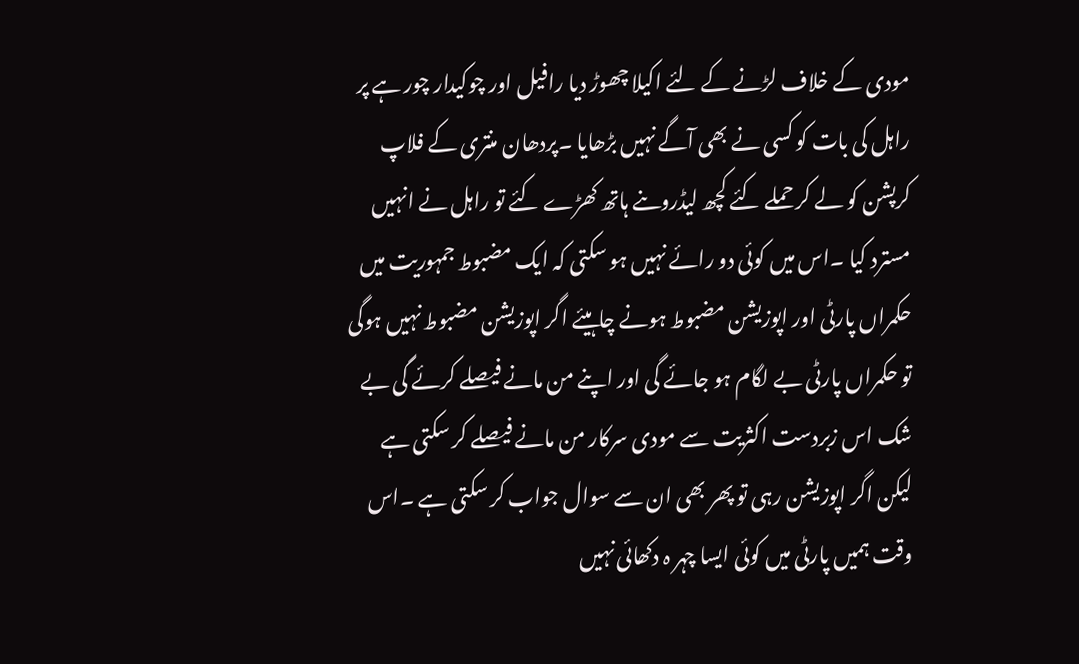مودی کے خلاف لڑنے کے لئے اکیلا چھوڑ دیا رافیل اور چوکیدار چور ہے پر راہل کی بات کو کسی نے بھی آگے نہیں بڑھایا ۔پردھان منتری کے فلاپ کرپشن کو لے کر حملے کئے کچھ لیڈروںنے ہاتھ کھڑے کئے تو راہل نے انہیں مسترد کیا ۔اس میں کوئی دو رائے نہیں ہو سکتی کہ ایک مضبوط جمہوریت میں حکمراں پارٹی اور اپوزیشن مضبوط ہونے چاہیئے اگر اپوزیشن مضبوط نہیں ہوگی تو حکمراں پارٹی بے لگام ہو جائے گی اور اپنے من مانے فیصلے کرئے گی بے شک اس زبردست اکثریت سے مودی سرکار من مانے فیصلے کر سکتی ہے لیکن اگر اپوزیشن رہی تو پھر بھی ان سے سوال جواب کر سکتی ہے ۔اس وقت ہمیں پارٹی میں کوئی ایسا چہر ہ دکھائی نہیں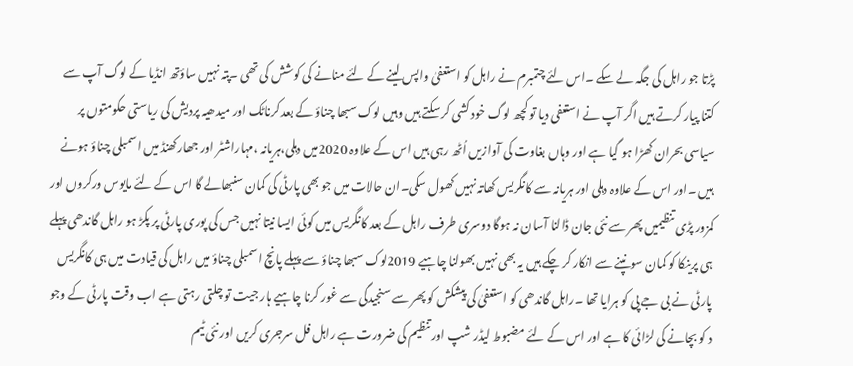پڑتا جو راہل کی جگہ لے سکے ۔اس لئے چتمبرم نے راہل کو استعفیٰ واپس لینے کے لئے منانے کی کوشش کی تھی ۔پتہ نہیں ساؤتھ انڈیا کے لوگ آپ سے کتنا پیار کرتے ہیں اگر آپ نے استعفی دیا تو کچھ لوگ خود کشی کر سکتے ہیں وہیں لوک سبھا چناؤ کے بعد کرناٹک اور میدھیہ پردیش کی ریاستی حکومتوں پر سیاسی بحران کھڑا ہو گیا ہے اور وہاں بغاوت کی آوازیں اُٹھ رہی ہیں اس کے علاوہ 2020میں دہلی،ہریانہ ،مہاراشٹر اور جھارکھنڈ میں اسمبلی چناؤ ہونے ہیں ۔اور اس کے علاوہ دہلی اور ہریانہ سے کانگریس کھاتہ نہیں کھول سکی۔ان حالات میں جو بھی پارٹی کی کمان سنبھالے گا اس کے لئے مایوس ورکروں اور کمزور پڑی تنظیمیں پھر سے نئی جان ڈالنا آسان نہ ہوگا دوسری طرف راہل کے بعد کانگریس میں کوئی ایسا نیتا نہیں جس کی پوری پارٹی پر پکڑ ہو راہل گاندھی پہلے ہی پرینکا کو کمان سونپنے سے انکار کر چکے ہیں یہ بھی نہیں بھولنا چاہیے 2019لوک سبھا چناؤ سے پہلے پانچ اسمبلی چناؤ میں راہل کی قیادت میں ہی کانگریس پارٹی نے بی جے پی کو ہرایا تھا ۔راہل گاندھی کو استعفیٰ کی پیشکش کو پھر سے سنجیدگی سے غور کرنا چاہیے ہار جیت تو چلتی رہتی ہے اب وقت پارٹی کے وجو د کو بچانے کی لڑائی کا ہے اور اس کے لئے مضبوط لیڈر شپ اور تنظیم کی ضرورت ہے راہل فل سرجری کریں اور نئی ٹیم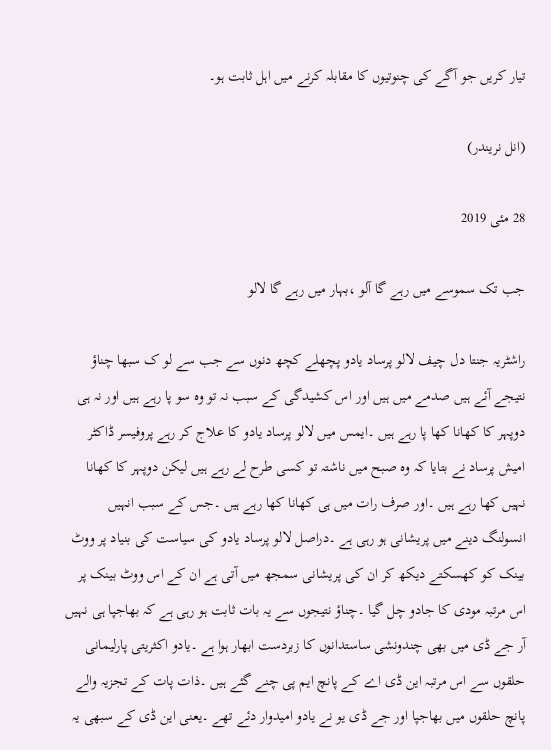تیار کریں جو آگے کی چنوتیوں کا مقابلہ کرنے میں اہل ثابت ہو۔

(انل نریندر)

28 مئی 2019

جب تک سموسے میں رہے گا آلو ،بہار میں رہے گا لالو

راشٹریہ جنتا دل چیف لالو پرساد یادو پچھلے کچھ دنوں سے جب سے لو ک سبھا چناؤ نتیجے آئے ہیں صدمے میں ہیں اور اس کشیدگی کے سبب نہ تو وہ سو پا رہے ہیں اور نہ ہی دوپہر کا کھانا کھا پا رہے ہیں ۔ایمس میں لالو پرساد یادو کا علاج کر رہے پروفیسر ڈاکٹر امیش پرساد نے بتایا کہ وہ صبح میں ناشتہ تو کسی طرح لے رہے ہیں لیکن دوپہر کا کھانا نہیں کھا رہے ہیں ۔اور صرف رات میں ہی کھانا کھا رہے ہیں ۔جس کے سبب انہیں انسولنگ دینے میں پریشانی ہو رہی ہے ۔دراصل لالو پرساد یادو کی سیاست کی بنیاد پر ووٹ بینک کو کھسکتے دیکھ کر ان کی پریشانی سمجھ میں آتی ہے ان کے اس ووٹ بینک پر اس مرتبہ مودی کا جادو چل گیا ۔چناؤ نتیجوں سے یہ بات ثابت ہو رہی ہے کہ بھاجپا ہی نہیں آر جے ڈی میں بھی چندونشی ساستدانوں کا زبردست ابھار ہوا ہے ۔یادو اکثریتی پارلیمانی حلقوں سے اس مرتبہ این ڈی اے کے پانچ ایم پی چنے گئے ہیں ۔ذات پات کے تجزیہ والے پانچ حلقوں میں بھاجپا اور جے ڈی یو نے یادو امیدوار دئے تھے ۔یعنی این ڈی کے سبھی یہ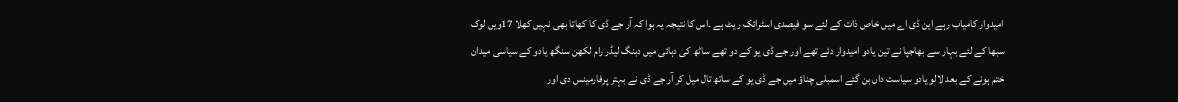امیدوار کامیاب رہے این ڈی اے میں خاص ذات کے لئے سو فیصدی اسٹرائک ریٹ ہے ۔اس کا نتیجہ یہ ہوا کہ آر جے ڈی کا کھاتا بھی نہیں کھلا 17ویں لوک سبھا کے لئے بہار سے بھاجپا نے تین یادو امیدوار دئے تھے اور جے ڈی یو کے دو تھے ساٹھ کی دہائی میں دبنگ لیڈر رام لکھن سنگھ یادو کے سیاسی میدان ختم ہونے کے بعد لالو یادو سیاست داں بن گئے اسمبلی چناؤ میں جے ڈی یو کے ساتھ تال میل کر آر جے ڈی نے بہتر پرفارمینس دی اور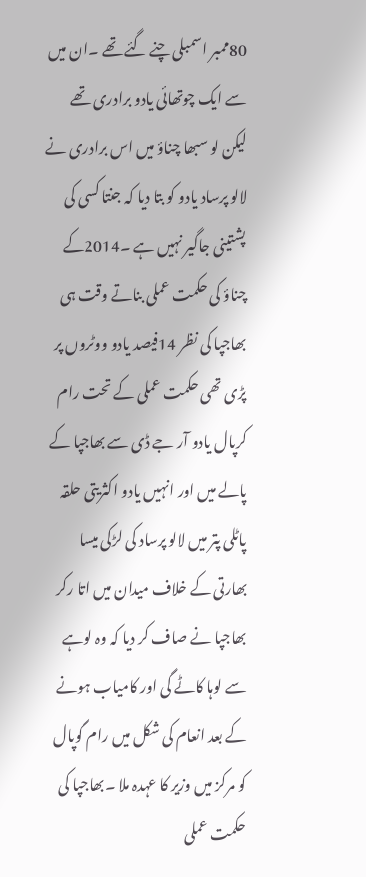80ممبر اسمبلی چنے گئے تھے ۔ان میں سے ایک چوتھائی یادو برادری تھے لیکن لو سبھا چناؤ میں اس برادری نے لالو پرساد یادو کو بتا دیا کہ جنتا کسی کی پشتینی جاگیر نہیں ہے ۔2014کے چناؤ کی حکمت عملی بناتے وقت ہی بھاجپا کی نظر 14فیصد یادو ووٹروں پر پڑی تھی حکمت عملی کے تحت رام کرپال یادو آر جے ڈی سے بھاجپا کے پالے میں اور انہیں یادو اکثریتی حلقہ پاٹلی پتر میں لالو پرساد کی لڑکی میسا بھارتی کے خلاف میدان میں اتا رکر بھاجپا نے صاف کر دیا کہ وہ لوہے سے لوہا کاٹے گی اور کامیاب ہونے کے بعد انعام کی شکل میں رام گوپال کو مرکز میں وزیر کا عہدہ ملا ۔بھاجپا کی حکمت عملی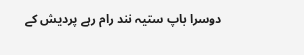دوسرا باپ ستیہ نند رام رہے پردیش کے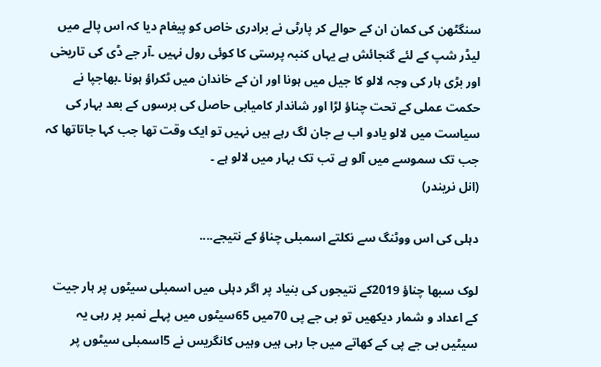سنگٹھن کی کمان ان کے حوالے کر پارٹی نے برادری خاص کو پیغام دیا کہ اس پالے میں لیڈر شپ کے لئے گنجائش ہے یہاں کنبہ پرستی کا کوئی رول نہیں ۔آر جے ڈی کی تاریخی اور بڑی ہار کی وجہ لالو کا جیل میں ہونا اور ان کے خاندان میں ٹکراؤ ہونا ۔بھاجپا نے حکمت عملی کے تحت چناؤ لڑا اور شاندار کامیابی حاصل کی برسوں کے بعد بہار کی سیاست میں لالو یادو اب بے جان لگ رہے ہیں نہیں تو ایک وقت تھا جب کہا جاتاتھا کہ جب تک سموسے میں آلو ہے تب تک بہار میں لالو ہے ۔
(انل نریندر)

دہلی کی اس ووٹنگ سے نکلتے اسمبلی چناؤ کے نتیجے....

لوک سبھا چناؤ 2019کے نتیجوں کی بنیاد پر اگر دہلی میں اسمبلی سیٹوں پر ہار جیت کے اعداد و شمار دیکھیں تو بی جے پی 70میں 65سیٹوں میں پہلے نمبر پر رہی یہ سیٹیں بی جے پی کے کھاتے میں جا رہی ہیں وہیں کانگریس نے 5اسمبلی سیٹوں پر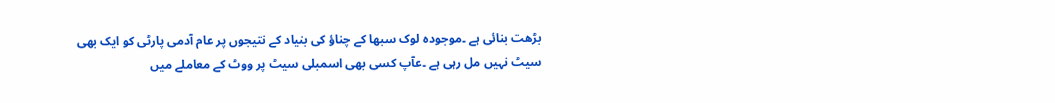بڑھت بنائی ہے ۔موجودہ لوک سبھا کے چناؤ کی بنیاد کے نتیجوں پر عام آدمی پارٹی کو ایک بھی سیٹ نہیں مل رہی ہے ۔عآپ کسی بھی اسمبلی سیٹ پر ووٹ کے معاملے میں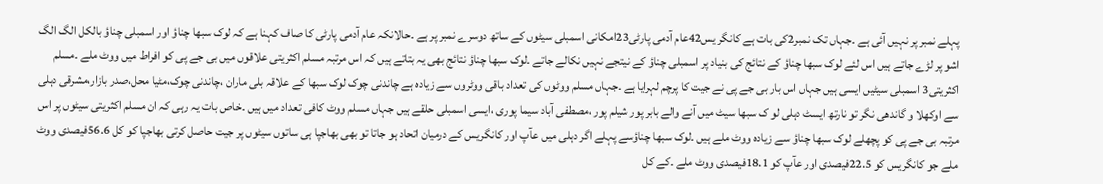پہلے نمبر پر نہیں آئی ہے ۔جہاں تک نمبر2کی بات ہے کانگر یس42عام آدمی پارٹی23امکانی اسمبلی سیٹوں کے ساتھ دوسرے نمبر پر ہے ۔حالانکہ عام آدمی پارٹی کا صاف کہنا ہے کہ لوک سبھا چناؤ اور اسمبلی چناؤ بالکل الگ الگ اشو پر لڑے جاتے ہیں اس لئے لوک سبھا چناؤ کے نتائج کی بنیاد پر اسمبلی چناؤ کے نیتجے نہیں نکالے جاتے ۔لوک سبھا چناؤ نتائج بھی یہ بتاتے ہیں کہ اس مرتبہ مسلم اکثریتی علاقوں میں بی جے پی کو افراط میں ووٹ ملے ۔مسلم اکثریتی3 اسمبلی سیٹیں ایسی ہیں جہاں اس بار بی جے پی نے جیت کا پرچم لہرایا ہے ۔جہاں مسلم ووٹوں کی تعداد باقی ووٹروں سے زیادہ ہے چاندنی چوک لوک سبھا کے علاقہ بلی ماران ،چاندنی چوک،مٹیا محل،صدر بازار،مشرقی دہلی سے اوکھلا و گاندھی نگر تو نارتھ ایسٹ دہلی لو ک سبھا سیٹ میں آنے والے بابر پور شیلم پور ،مصطفی آباد سیما پوری ،ایسی اسمبلی حلقے ہیں جہاں مسلم ووٹ کافی تعداد میں ہیں ۔خاص بات یہ رہی کہ ان مسلم اکثریتی سیٹوں پر اس مرتبہ بی جے پی کو پچھلے لوک سبھا چناؤ سے زیادہ ووٹ ملے ہیں ۔لوک سبھا چناؤسے پہلے اگر دہلی میں عآپ اور کانگریس کے درمیان اتحاد ہو جاتا تو بھی بھاجپا ہی ساتوں سیٹوں پر جیت حاصل کرتی بھاجپا کو کل 56.6فیصدی ووٹ ملے جو کانگریس کو 22.5فیصدی اور عآپ کو 18.1فیصدی ووٹ ملے ۔کے کل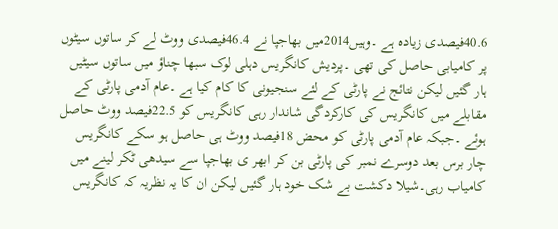40.6فیصدی زیادہ ہے ۔وہیں2014میں بھاجپا نے 46.4فیصدی ووٹ لے کر ساتوں سیٹوں پر کامیابی حاصل کی تھی ۔پردیش کانگریس دہلی لوک سبھا چناؤ میں ساتوں سیٹیں ہار گئیں لیکن نتائج نے پارٹی کے لئے سنجیونی کا کام کیا ہے ۔عام آدمی پارٹی کے مقابلے میں کانگریس کی کارکردگی شاندار رہی کانگریس کو 22.5فیصد ووٹ حاصل ہوئے ۔جبکہ عام آدمی پارٹی کو محض 18فیصد ووٹ ہی حاصل ہو سکے کانگریس چار برس بعد دوسرے نمبر کی پارٹی بن کر ابھر ی بھاجپا سے سیدھی ٹکر لینے میں کامیاب رہی۔شیلا دکشت بے شک خود ہار گئیں لیکن ان کا یہ نظریہ کہ کانگریس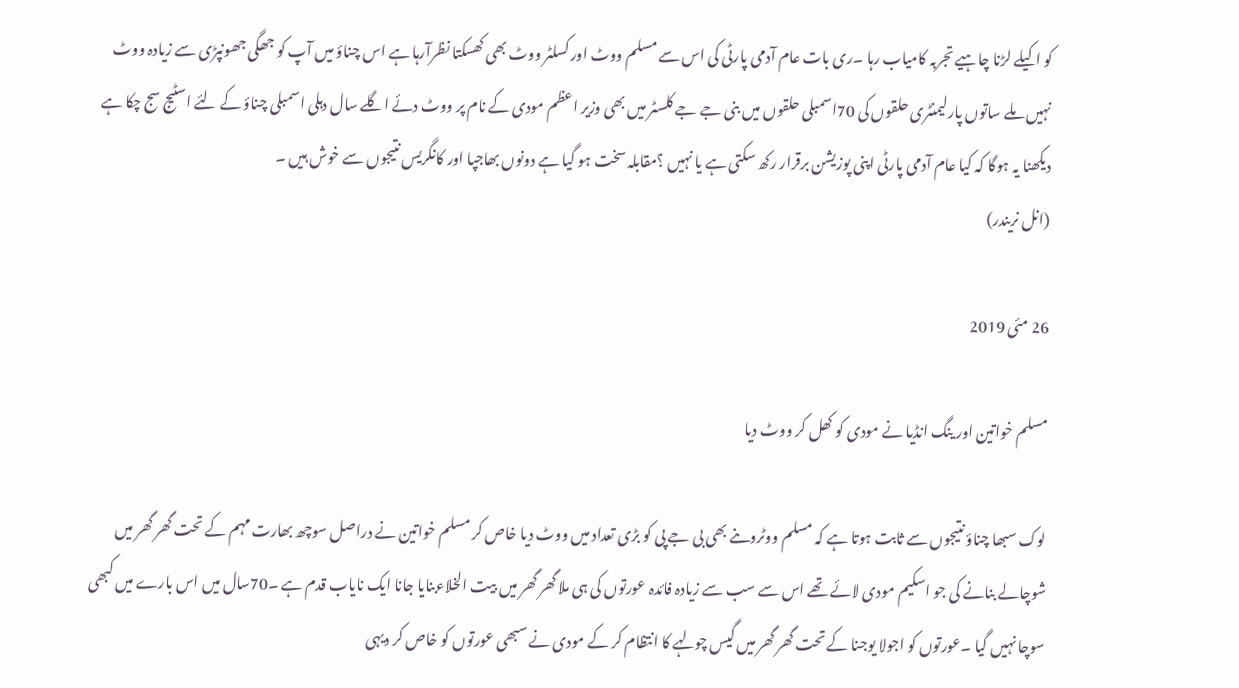کو اکیلے لڑنا چاہیے تجربہ کامیاب رہا ۔ری بات عام آدمی پارٹی کی اس سے مسلم ووٹ اور کسلٹر ووٹ بھی کھسکتا نظرآرہا ہے اس چناؤ میں آپ کو جھگی جھونپڑی سے زیادہ ووٹ نہیں ملے ساتوں پارلیمنٹری حلقوں کی 70اسمبلی حلقوں میں بنی جے جے کلسٹر میں بھی وزیر اعظم مودی کے نام پر ووٹ دئے اگلے سال دہلی اسمبلی چناؤ کے لئے اسٹیج سج چکا ہے دیکھنا یہ ہوگا کہ کیا عام آدمی پارٹی اپنی پوزیشن برقرار رکھ سکتی ہے یا نہیں ؟مقابلہ سخت ہو گیا ہے دونوں بھاجپا اور کانگریس نتیجوں سے خوش ہیں ۔
(انل نریندر)

26 مئی 2019

مسلم خواتین اور ینگ انڈیا نے مودی کو کھل کر ووٹ دیا

لوک سبھا چناؤ نتیجوں سے ثابت ہوتا ہے کہ مسلم ووٹروںنے بھی بی جے پی کو بڑی تعداد میں ووٹ دیا خاص کر مسلم خواتین نے دراصل سوچھ بھارت مہم کے تحت گھر گھر میں شوچالے بنانے کی جو اسکیم مودی لائے تھے اس سے سب سے زیادہ فائدہ عورتوں کی ہی ملا گھر گھر میں بیت الخلاءبنایا جانا ایک نایاب قدم ہے ۔70سال میں اس بارے میں کبھی سوچا نہیں گیا ۔عورتوں کو اجولا یوجنا کے تحت گھر گھر میں گیس چولہے کا انتظام کر کے مودی نے سبھی عورتوں کو خاص کر دیہی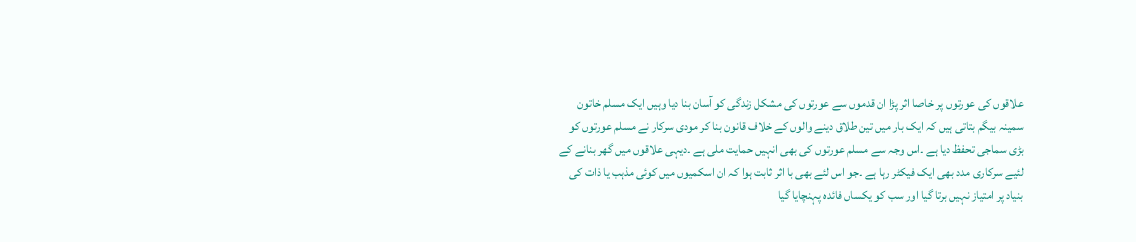علاقوں کی عورتوں پر خاصا اثر پڑا ان قدموں سے عورتوں کی مشکل زندگی کو آسان بنا دیا وہیں ایک مسلم خاتون سمینہ بیگم بتاتی ہیں کہ ایک بار میں تین طلاق دینے والوں کے خلاف قانون بنا کر مودی سرکار نے مسلم عورتوں کو بڑی سماجی تحفظ دیا ہے ۔اس وجہ سے مسلم عورتوں کی بھی انہیں حمایت ملی ہے ۔دیہی علاقوں میں گھر بنانے کے لئیے سرکاری مدد بھی ایک فیکٹر رہا ہے ۔جو اس لئے بھی با اثر ثابت ہوا کہ ان اسکمیوں میں کوئی مذہب یا ذات کی بنیاد پر امتیاز نہیں برتا گیا اور سب کو یکساں فائدہ پہنچایا گیا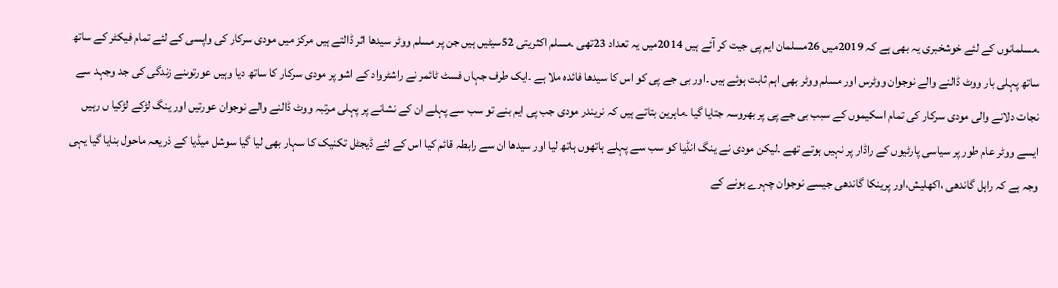۔مسلمانوں کے لئے خوشخبری یہ بھی ہے کہ 2019میں 26مسلمان ایم پی جیت کر آئے ہیں 2014میں یہ تعداد 23تھی ۔مسلم اکثریتی 52سیٹیں ہیں جن پر مسلم ووٹر سیدھا اثر ڈالتے ہیں مرکز میں مودی سرکار کی واپسی کے لئے تمام فیکٹر کے ساتھ ساتھ پہلی بار ووٹ ڈالنے والے نوجوان ووٹرس اور مسلم ووٹر بھی اہم ثابت ہوئے ہیں ۔اور بی جے پی کو اس کا سیدھا فائدہ ملا ہے ۔ایک طرف جہاں فسٹ ٹائمر نے راشٹرواد کے اشو پر مودی سرکار کا ساتھ دیا وہیں عورتوںنے زندگی کی جد وجہد سے نجات دلانے والی مودی سرکار کی تمام اسکیموں کے سبب بی جے پی پر بھروسہ جتایا گیا ۔ماہرین بتاتے ہیں کہ نریندر مودی جب پی ایم بنے تو سب سے پہلے ان کے نشانے پر پہلی مرتبہ ووٹ ڈالنے والے نوجوان عورتیں اور ینگ لڑکے لڑکیا ں رہیں ایسے ووٹر عام طور پر سیاسی پارٹیوں کے راڈار پر نہیں ہوتے تھے ۔لیکن مودی نے ینگ انڈیا کو سب سے پہلے ہاتھوں ہاتھ لیا اور سیدھا ان سے رابطہ قائم کیا اس کے لئے ڈیجٹل تکنیک کا سہار بھی لیا گیا سوشل میڈیا کے ذریعہ ماحول بنایا گیا یہی وجہ ہے کہ راہل گاندھی ،اکھلیش،اور پرینکا گاندھی جیسے نوجوان چہرے ہونے کے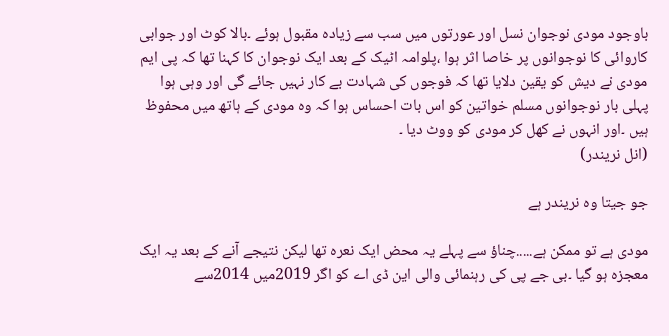باوجود مودی نوجوان نسل اور عورتوں میں سب سے زیادہ مقبول ہوئے ۔بالا کوٹ اور جوابی کاروائی کا نوجوانوں پر خاصا اثر ہوا ،پلوامہ اٹیک کے بعد ایک نوجوان کا کہنا تھا کہ پی ایم مودی نے دیش کو یقین دلایا تھا کہ فوجوں کی شہادت بے کار نہیں جائے گی اور وہی ہوا پہلی بار نوجوانوں مسلم خواتین کو اس بات احساس ہوا کہ وہ مودی کے ہاتھ میں محفوظ ہیں ۔اور انہوں نے کھل کر مودی کو ووٹ دیا ۔
(انل نریندر)

جو جیتا وہ نریندر ہے

مودی ہے تو ممکن ہے.....چناؤ سے پہلے یہ محض ایک نعرہ تھا لیکن نتیجے آنے کے بعد یہ ایک معجزہ ہو گیا ۔بی جے پی کی رہنمائی والی این ڈی اے کو اگر 2019میں 2014سے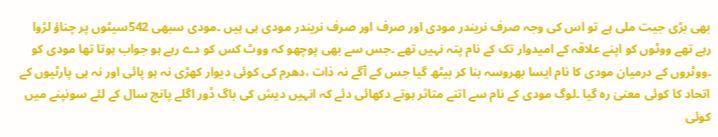بھی بڑی جیت ملی ہے تو اس کی وجہ صرف نریندر مودی اور صرف اور صرف نریندر مودی ہی ہیں ۔مودی سبھی 542سیٹوں پر چناؤ لڑوا رہے تھے ووٹوں کو اپنے علاقہ کے امیدوار تک کے نام پتہ نہیں تھے ۔جس سے بھی پوچھو کہ ووٹ کس کو دے رہے ہو جواب ہوتا تھا مودی کو ۔ووٹروں کے درمیان مودی کا نام ایسا بھروسہ بنا کر بیٹھ گیا جس کے آگے نہ ذات ،دھرم کی کوئی دیوار کھڑی نہ ہو پائی اور نہ ہی پارٹیوں کے اتحاد کا کوئی معنیٰ رہ گیا ۔لوگ مودی کے نام سے اتنے متاثر ہوتے دکھائی دئے کہ انہیں دیش کی باگ ڈور اگلے پانچ سال کے لئے سونپنے میں کوئی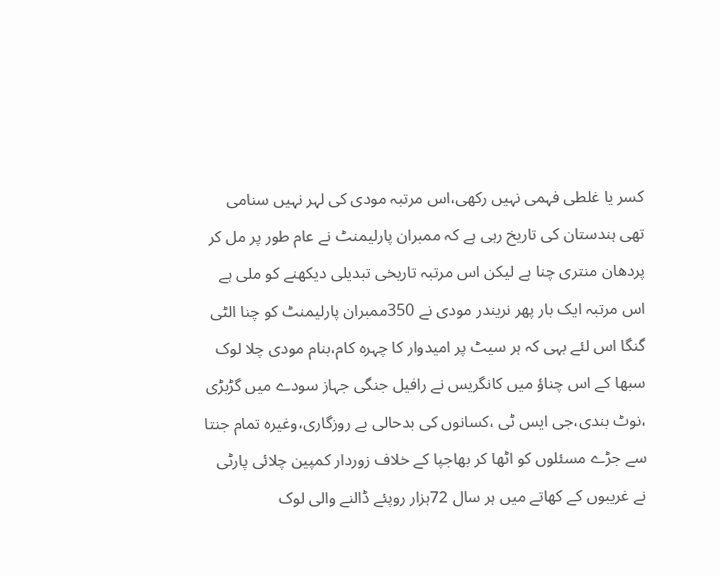کسر یا غلطی فہمی نہیں رکھی،اس مرتبہ مودی کی لہر نہیں سنامی تھی ہندستان کی تاریخ رہی ہے کہ ممبران پارلیمنٹ نے عام طور پر مل کر پردھان منتری چنا ہے لیکن اس مرتبہ تاریخی تبدیلی دیکھنے کو ملی ہے اس مرتبہ ایک بار پھر نریندر مودی نے 350ممبران پارلیمنٹ کو چنا الٹی گنگا اس لئے بہی کہ ہر سیٹ پر امیدوار کا چہرہ کام،بنام مودی چلا لوک سبھا کے اس چناؤ میں کانگریس نے رافیل جنگی جہاز سودے میں گڑبڑی ،نوٹ بندی،جی ایس ٹی ،کسانوں کی بدحالی بے روزگاری،وغیرہ تمام جنتا سے جڑے مسئلوں کو اٹھا کر بھاجپا کے خلاف زوردار کمپین چلائی پارٹی نے غریبوں کے کھاتے میں ہر سال 72ہزار روپئے ڈالنے والی لوک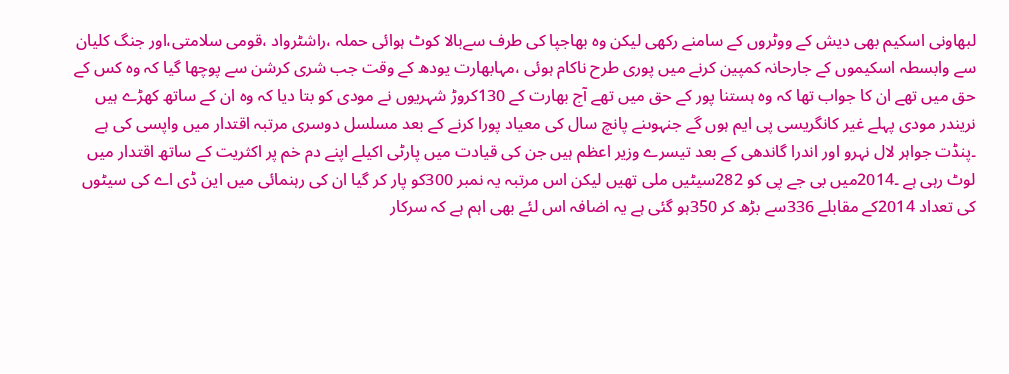لبھاونی اسکیم بھی دیش کے ووٹروں کے سامنے رکھی لیکن وہ بھاجپا کی طرف سےبالا کوٹ ہوائی حملہ ،راشٹرواد ،قومی سلامتی،اور جنگ کلیان سے وابسطہ اسکیموں کے جارحانہ کمپین کرنے میں پوری طرح ناکام ہوئی ،مہابھارت یودھ کے وقت جب شری کرشن سے پوچھا گیا کہ وہ کس کے حق میں تھے ان کا جواب تھا کہ وہ ہستنا پور کے حق میں تھے آج بھارت کے 130کروڑ شہریوں نے مودی کو بتا دیا کہ وہ ان کے ساتھ کھڑے ہیں نریندر مودی پہلے غیر کانگریسی پی ایم ہوں گے جنہوںنے پانچ سال کی معیاد پورا کرنے کے بعد مسلسل دوسری مرتبہ اقتدار میں واپسی کی ہے ۔پنڈت جواہر لال نہرو اور اندرا گاندھی کے بعد تیسرے وزیر اعظم ہیں جن کی قیادت میں پارٹی اکیلے اپنے دم خم پر اکثریت کے ساتھ اقتدار میں لوٹ رہی ہے ۔2014میں بی جے پی کو 282سیٹیں ملی تھیں لیکن اس مرتبہ یہ نمبر 300کو پار کر گیا ان کی رہنمائی میں این ڈی اے کی سیٹوں کی تعداد 2014کے مقابلے 336سے بڑھ کر 350ہو گئی ہے یہ اضافہ اس لئے بھی اہم ہے کہ سرکار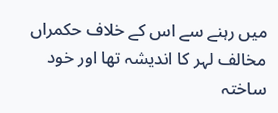میں رہنے سے اس کے خلاف حکمراں مخالف لہر کا اندیشہ تھا اور خود ساختہ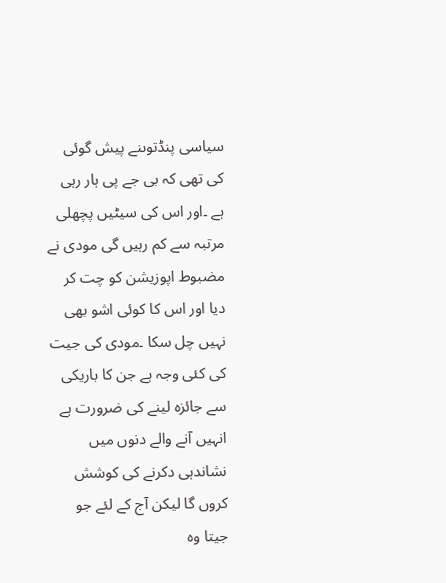سیاسی پنڈتوںنے پیش گوئی کی تھی کہ بی جے پی ہار رہی ہے ۔اور اس کی سیٹیں پچھلی مرتبہ سے کم رہیں گی مودی نے مضبوط اپوزیشن کو چت کر دیا اور اس کا کوئی اشو بھی نہیں چل سکا ۔مودی کی جیت کی کئی وجہ ہے جن کا باریکی سے جائزہ لینے کی ضرورت ہے انہیں آنے والے دنوں میں نشاندہی دکرنے کی کوشش کروں گا لیکن آج کے لئے جو جیتا وہ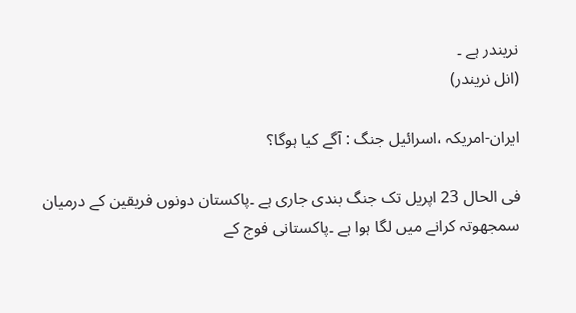نریندر ہے ۔
(انل نریندر)

ایران-امریکہ ،اسرائیل جنگ : آگے کیا ہوگا؟

فی الحال 23 اپریل تک جنگ بندی جاری ہے ۔پاکستان دونوں فریقین کے درمیان سمجھوتہ کرانے میں لگا ہوا ہے ۔پاکستانی فوج کے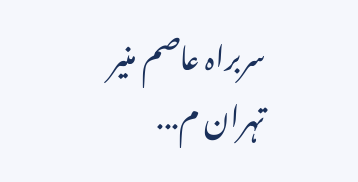سربراہ عاصم منیر تہران م...